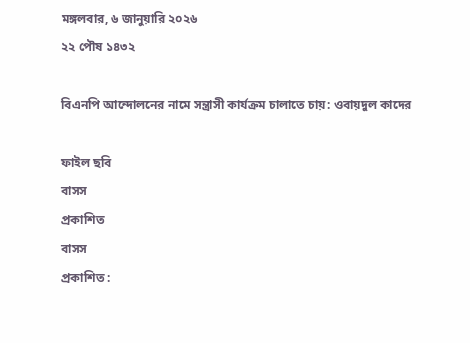মঙ্গলবার, ৬ জানুয়ারি ২০২৬
২২ পৌষ ১৪৩২

বিএনপি আন্দোলনের নামে সন্ত্রাসী কার্যক্রম চালাতে চায়: ওবায়দুল কাদের

ফাইল ছবি
বাসস
প্রকাশিত
বাসস
প্রকাশিত :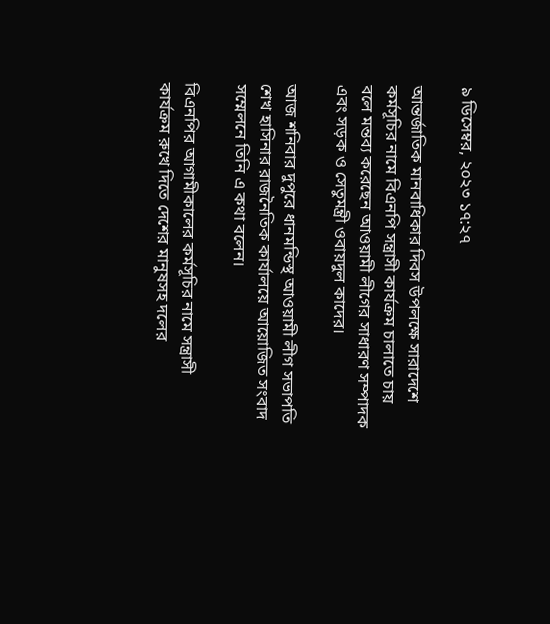৯ ডিসেম্বর, ২০২৩ ১৭:২৭

আন্তর্জাতিক মানবাধিকার দিবস উপলক্ষে সারাদেশে কর্মসূচির নামে বিএনপি সন্ত্রাসী কার্যক্রম চালাতে চায় বলে মন্তব্য করেছেন আওয়ামী লীগের সাধারণ সম্পাদক এবং সড়ক ও সেতুমন্ত্রী ওবায়দুল কাদের।

আজ শনিবার দুপুরে ধানমন্ডিস্থ আওয়ামী লীগ সভাপতি শেখ হাসিনার রাজনৈতিক কার্যালয়ে আয়োজিত সংবাদ সম্মেলনে তিনি এ কথা বলেন।

বিএনপির আগামীকালের কর্মসূচির নামে সন্ত্রাসী কার্যক্রম রুখে দিতে দেশের মানুষসহ দলের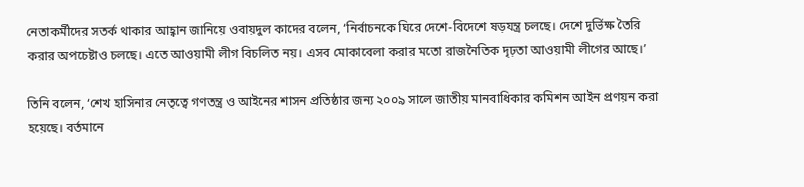নেতাকর্মীদের সতর্ক থাকার আহ্বান জানিয়ে ওবায়দুল কাদের বলেন, ‘নির্বাচনকে ঘিরে দেশে-বিদেশে ষড়যন্ত্র চলছে। দেশে দুর্ভিক্ষ তৈরি করার অপচেষ্টাও চলছে। এতে আওয়ামী লীগ বিচলিত নয়। এসব মোকাবেলা করার মতো রাজনৈতিক দৃঢ়তা আওয়ামী লীগের আছে।’

তিনি বলেন, ‘শেখ হাসিনার নেতৃত্বে গণতন্ত্র ও আইনের শাসন প্রতিষ্ঠার জন্য ২০০৯ সালে জাতীয় মানবাধিকার কমিশন আইন প্রণয়ন করা হয়েছে। বর্তমানে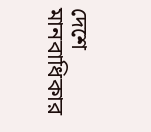দেশে মানবাধিকার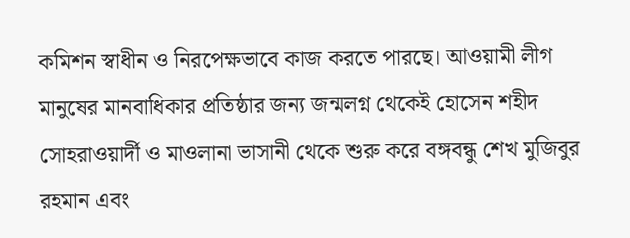কমিশন স্বাধীন ও নিরপেক্ষভাবে কাজ করতে পারছে। আওয়ামী লীগ মানুষের মানবাধিকার প্রতিষ্ঠার জন্য জন্মলগ্ন থেকেই হোসেন শহীদ সোহরাওয়ার্দী ও মাওলানা ভাসানী থেকে শুরু করে বঙ্গবন্ধু শেখ মুজিবুর রহমান এবং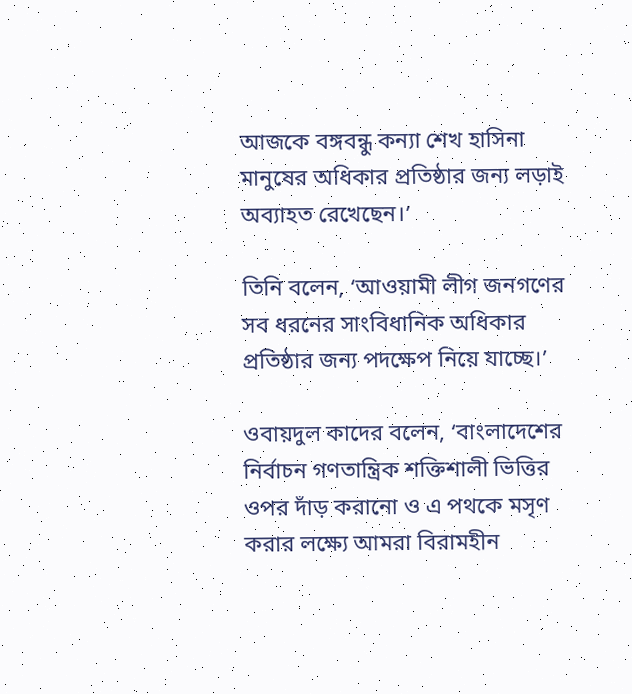আজকে বঙ্গবন্ধু কন্যা শেখ হাসিনা মানুষের অধিকার প্রতিষ্ঠার জন্য লড়াই অব্যাহত রেখেছেন।’

তিনি বলেন, ‘আওয়ামী লীগ জনগণের সব ধরনের সাংবিধানিক অধিকার প্রতিষ্ঠার জন্য পদক্ষেপ নিয়ে যাচ্ছে।’

ওবায়দুল কাদের বলেন, ‘বাংলাদেশের নির্বাচন গণতান্ত্রিক শক্তিশালী ভিত্তির ওপর দাঁড় করানো ও এ পথকে মসৃণ করার লক্ষ্যে আমরা বিরামহীন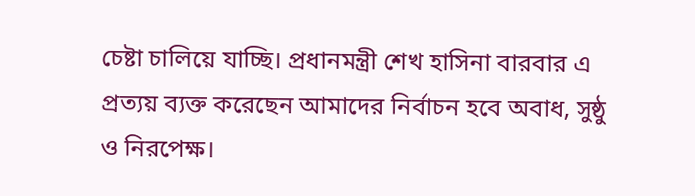চেষ্টা চালিয়ে যাচ্ছি। প্রধানমন্ত্রী শেখ হাসিনা বারবার এ প্রত্যয় ব্যক্ত করেছেন আমাদের নির্বাচন হবে অবাধ, সুষ্ঠু ও নিরপেক্ষ।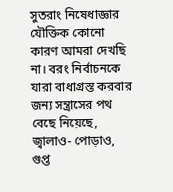সুতরাং নিষেধাজ্ঞার যৌক্তিক কোনো কারণ আমরা দেখছি না। বরং নির্বাচনকে যারা বাধাগ্রস্ত করবার জন্য সন্ত্রাসের পথ বেছে নিয়েছে, জ্বালাও- পোড়াও, গুপ্ত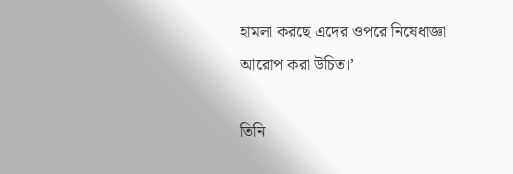হামলা করছে এদের ওপরে নিষেধাজ্ঞা আরোপ করা উচিত।’

তিনি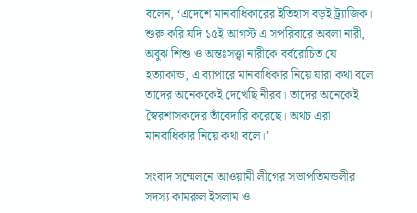বলেন, ‘এদেশে মানবাধিকারের ইতিহাস বড়ই ট্র্যাজিক। শুরু করি যদি ১৫ই আগস্ট এ সপরিবারে অবলা নারী, অবুঝ শিশু ও অন্তঃসত্ত্বা নারীকে বর্বরোচিত যে হত্যাকান্ড, এ ব্যাপারে মানবাধিকার নিয়ে যারা কথা বলে তাদের অনেককেই দেখেছি নীরব। তাদের অনেকেই স্বৈরশাসকদের তাঁবেদারি করেছে। অথচ এরা মানবাধিকার নিয়ে কথা বলে।’

সংবাদ সম্মেলনে আওয়ামী লীগের সভাপতিমন্ডলীর সদস্য কামরুল ইসলাম ও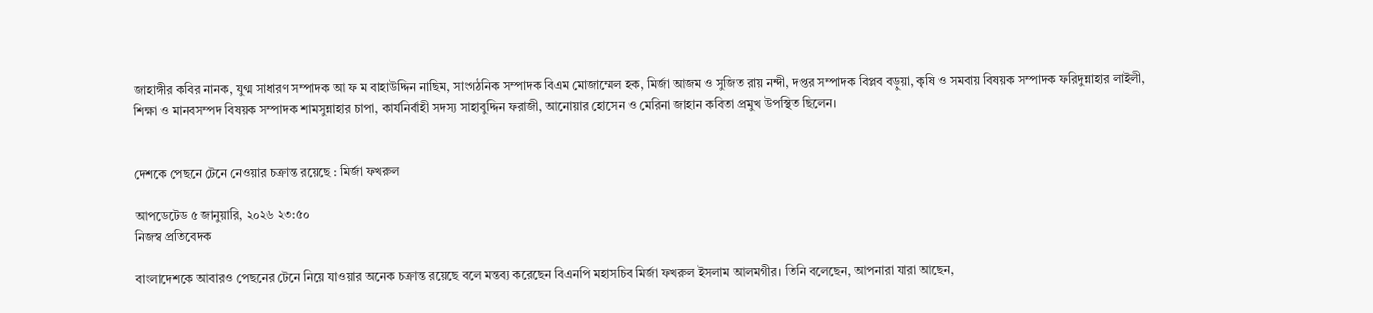জাহাঙ্গীর কবির নানক, যুগ্ম সাধারণ সম্পাদক আ ফ ম বাহাউদ্দিন নাছিম, সাংগঠনিক সম্পাদক বিএম মোজাম্মেল হক, মির্জা আজম ও সুজিত রায় নন্দী, দপ্তর সম্পাদক বিপ্লব বড়ুয়া, কৃষি ও সমবায় বিষয়ক সম্পাদক ফরিদুন্নাহার লাইলী, শিক্ষা ও মানবসম্পদ বিষয়ক সম্পাদক শামসুন্নাহার চাপা, কার্যনির্বাহী সদস্য সাহাবুদ্দিন ফরাজী, আনোয়ার হোসেন ও মেরিনা জাহান কবিতা প্রমুখ উপস্থিত ছিলেন।


দেশকে পেছনে টেনে নেওয়ার চক্রান্ত রয়েছে : মির্জা ফখরুল

আপডেটেড ৫ জানুয়ারি, ২০২৬ ২৩:৫০
নিজস্ব প্রতিবেদক

বাংলাদেশকে আবারও পেছনের টেনে নিয়ে যাওয়ার অনেক চক্রান্ত রয়েছে বলে মন্তব্য করেছেন বিএনপি মহাসচিব মির্জা ফখরুল ইসলাম আলমগীর। তিনি বলেছেন, আপনারা যারা আছেন,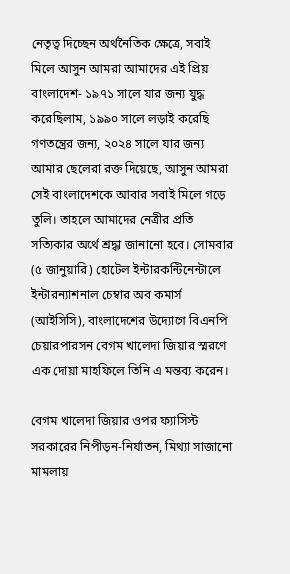নেতৃত্ব দিচ্ছেন অর্থনৈতিক ক্ষেত্রে, সবাই মিলে আসুন আমরা আমাদের এই প্রিয় বাংলাদেশ- ১৯৭১ সালে যার জন্য যুদ্ধ করেছিলাম, ১৯৯০ সালে লড়াই করেছি গণতন্ত্রের জন্য, ২০২৪ সালে যার জন্য আমার ছেলেরা রক্ত দিয়েছে, আসুন আমরা সেই বাংলাদেশকে আবার সবাই মিলে গড়ে তুলি। তাহলে আমাদের নেত্রীর প্রতি সত্যিকার অর্থে শ্রদ্ধা জানানো হবে। সোমবার (৫ জানুয়ারি) হোটেল ইন্টারকন্টিনেন্টালে ইন্টারন্যাশনাল চেম্বার অব কমার্স (আইসিসি), বাংলাদেশের উদ্যোগে বিএনপি চেয়ারপারসন বেগম খালেদা জিয়ার স্মরণে এক দোয়া মাহফিলে তিনি এ মন্তব্য করেন।

বেগম খালেদা জিয়ার ওপর ফ্যাসিস্ট সরকারের নিপীড়ন-নির্যাতন, মিথ্যা সাজানো মামলায়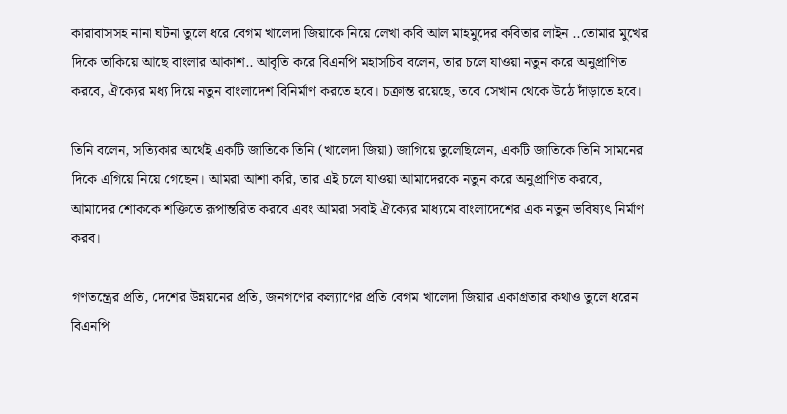কারাবাসসহ নানা ঘটনা তুলে ধরে বেগম খালেদা জিয়াকে নিয়ে লেখা কবি আল মাহমুদের কবিতার লাইন ..তোমার মুখের দিকে তাকিয়ে আছে বাংলার আকাশ.. আবৃতি করে বিএনপি মহাসচিব বলেন, তার চলে যাওয়া নতুন করে অনুপ্রাণিত করবে, ঐক্যের মধ্য দিয়ে নতুন বাংলাদেশ বিনির্মাণ করতে হবে। চক্রান্ত রয়েছে, তবে সেখান থেকে উঠে দাঁড়াতে হবে।

তিনি বলেন, সত্যিকার অর্থেই একটি জাতিকে তিনি (খালেদা জিয়া) জাগিয়ে তুলেছিলেন, একটি জাতিকে তিনি সামনের দিকে এগিয়ে নিয়ে গেছেন। আমরা আশা করি, তার এই চলে যাওয়া আমাদেরকে নতুন করে অনুপ্রাণিত করবে, আমাদের শোককে শক্তিতে রূপান্তরিত করবে এবং আমরা সবাই ঐক্যের মাধ্যমে বাংলাদেশের এক নতুন ভবিষ্যৎ নির্মাণ করব।

গণতন্ত্রের প্রতি, দেশের উন্নয়নের প্রতি, জনগণের কল্যাণের প্রতি বেগম খালেদা জিয়ার একাগ্রতার কথাও তুলে ধরেন বিএনপি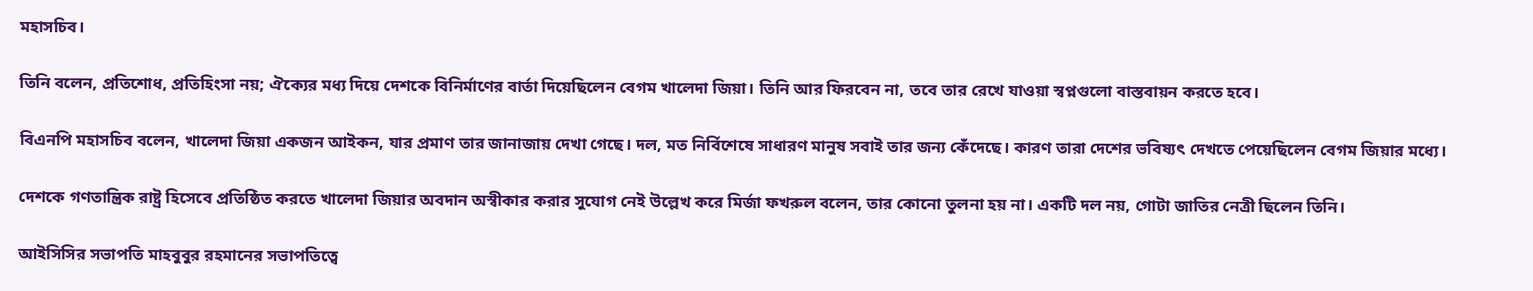মহাসচিব।

তিনি বলেন, প্রতিশোধ, প্রতিহিংসা নয়; ঐক্যের মধ্য দিয়ে দেশকে বিনির্মাণের বার্তা দিয়েছিলেন বেগম খালেদা জিয়া। তিনি আর ফিরবেন না, তবে তার রেখে যাওয়া স্বপ্নগুলো বাস্তবায়ন করতে হবে।

বিএনপি মহাসচিব বলেন, খালেদা জিয়া একজন আইকন, যার প্রমাণ তার জানাজায় দেখা গেছে। দল, মত নির্বিশেষে সাধারণ মানুষ সবাই তার জন্য কেঁদেছে। কারণ তারা দেশের ভবিষ্যৎ দেখতে পেয়েছিলেন বেগম জিয়ার মধ্যে।

দেশকে গণতান্ত্রিক রাষ্ট্র হিসেবে প্রতিষ্ঠিত করতে খালেদা জিয়ার অবদান অস্বীকার করার সুযোগ নেই উল্লেখ করে মির্জা ফখরুল বলেন, তার কোনো তুলনা হয় না। একটি দল নয়, গোটা জাতির নেত্রী ছিলেন তিনি।

আইসিসির সভাপতি মাহবুবুর রহমানের সভাপতিত্বে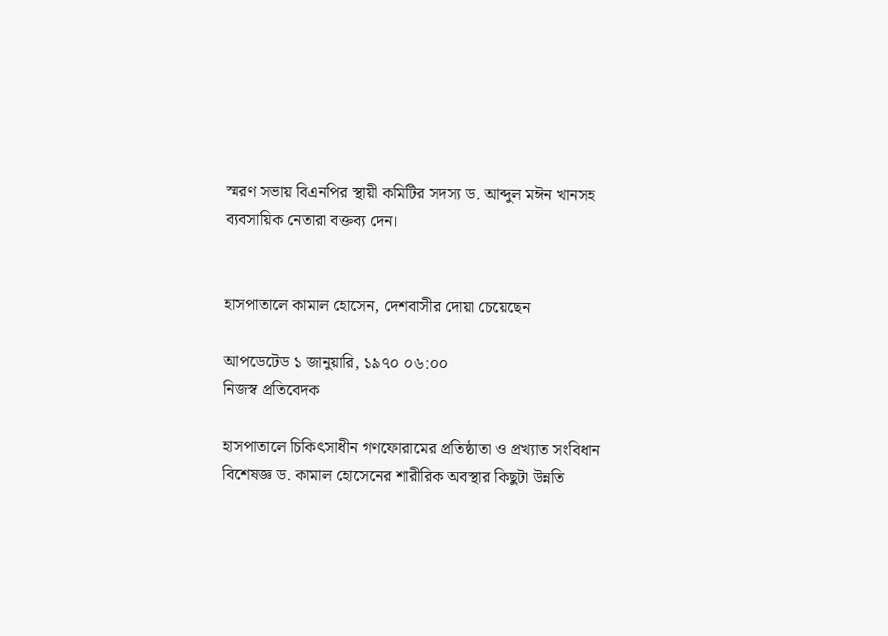স্মরণ সভায় বিএনপির স্থায়ী কমিটির সদস্য ড. আব্দুল মঈন খানসহ ব্যবসায়িক নেতারা বক্তব্য দেন।


হাসপাতালে কামাল হোসেন, দেশবাসীর দোয়া চেয়েছেন

আপডেটেড ১ জানুয়ারি, ১৯৭০ ০৬:০০
নিজস্ব প্রতিবেদক

হাসপাতালে চিকিৎসাধীন গণফোরামের প্রতিষ্ঠাতা ও প্রখ্যাত সংবিধান বিশেষজ্ঞ ড. কামাল হোসেনের শারীরিক অবস্থার কিছুটা উন্নতি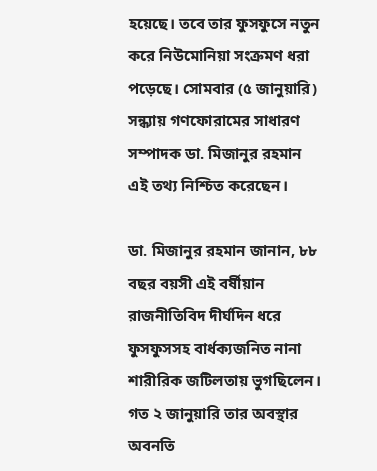হয়েছে। তবে তার ফুসফুসে নতুন করে নিউমোনিয়া সংক্রমণ ধরা পড়েছে। সোমবার (৫ জানুয়ারি) সন্ধ্যায় গণফোরামের সাধারণ সম্পাদক ডা. মিজানুর রহমান এই তথ্য নিশ্চিত করেছেন।

ডা. মিজানুর রহমান জানান, ৮৮ বছর বয়সী এই বর্ষীয়ান রাজনীতিবিদ দীর্ঘদিন ধরে ফুসফুসসহ বার্ধক্যজনিত নানা শারীরিক জটিলতায় ভুগছিলেন। গত ২ জানুয়ারি তার অবস্থার অবনতি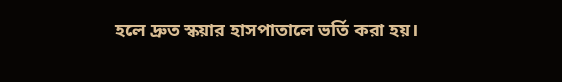হলে দ্রুত স্কয়ার হাসপাতালে ভর্তি করা হয়।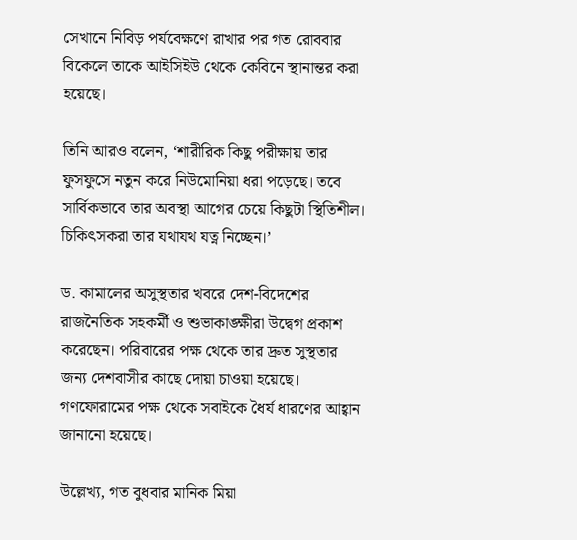সেখানে নিবিড় পর্যবেক্ষণে রাখার পর গত রোববার বিকেলে তাকে আইসিইউ থেকে কেবিনে স্থানান্তর করা হয়েছে।

তিনি আরও বলেন, ‘শারীরিক কিছু পরীক্ষায় তার ফুসফুসে নতুন করে নিউমোনিয়া ধরা পড়েছে। তবে সার্বিকভাবে তার অবস্থা আগের চেয়ে কিছুটা স্থিতিশীল। চিকিৎসকরা তার যথাযথ যত্ন নিচ্ছেন।’

ড. কামালের অসুস্থতার খবরে দেশ-বিদেশের রাজনৈতিক সহকর্মী ও শুভাকাঙ্ক্ষীরা উদ্বেগ প্রকাশ করেছেন। পরিবারের পক্ষ থেকে তার দ্রুত সুস্থতার জন্য দেশবাসীর কাছে দোয়া চাওয়া হয়েছে। গণফোরামের পক্ষ থেকে সবাইকে ধৈর্য ধারণের আহ্বান জানানো হয়েছে।

উল্লেখ্য, গত বুধবার মানিক মিয়া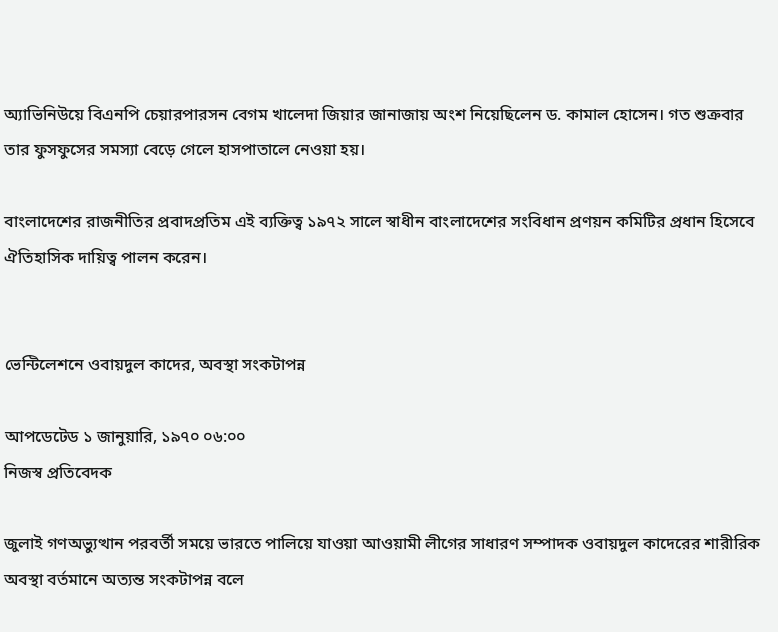অ্যাভিনিউয়ে বিএনপি চেয়ারপারসন বেগম খালেদা জিয়ার জানাজায় অংশ নিয়েছিলেন ড. কামাল হোসেন। গত শুক্রবার তার ফুসফুসের সমস্যা বেড়ে গেলে হাসপাতালে নেওয়া হয়।

বাংলাদেশের রাজনীতির প্রবাদপ্রতিম এই ব্যক্তিত্ব ১৯৭২ সালে স্বাধীন বাংলাদেশের সংবিধান প্রণয়ন কমিটির প্রধান হিসেবে ঐতিহাসিক দায়িত্ব পালন করেন।


ভেন্টিলেশনে ওবায়দুল কাদের, অবস্থা সংকটাপন্ন

আপডেটেড ১ জানুয়ারি, ১৯৭০ ০৬:০০
নিজস্ব প্রতিবেদক

জুলাই গণঅভ্যুত্থান পরবর্তী সময়ে ভারতে পালিয়ে যাওয়া আওয়ামী লীগের সাধারণ সম্পাদক ওবায়দুল কাদেরের শারীরিক অবস্থা বর্তমানে অত্যন্ত সংকটাপন্ন বলে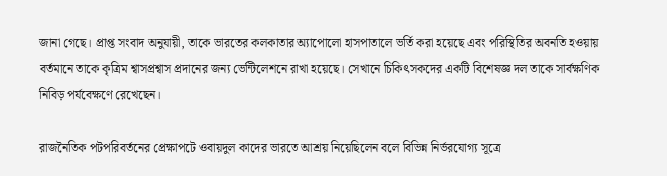জানা গেছে। প্রাপ্ত সংবাদ অনুযায়ী, তাকে ভারতের কলকাতার অ্যাপোলো হাসপাতালে ভর্তি করা হয়েছে এবং পরিস্থিতির অবনতি হওয়ায় বর্তমানে তাকে কৃত্রিম শ্বাসপ্রশ্বাস প্রদানের জন্য ভেন্টিলেশনে রাখা হয়েছে। সেখানে চিকিৎসকদের একটি বিশেষজ্ঞ দল তাকে সার্বক্ষণিক নিবিড় পর্যবেক্ষণে রেখেছেন।

রাজনৈতিক পটপরিবর্তনের প্রেক্ষাপটে ওবায়দুল কাদের ভারতে আশ্রয় নিয়েছিলেন বলে বিভিন্ন নির্ভরযোগ্য সূত্রে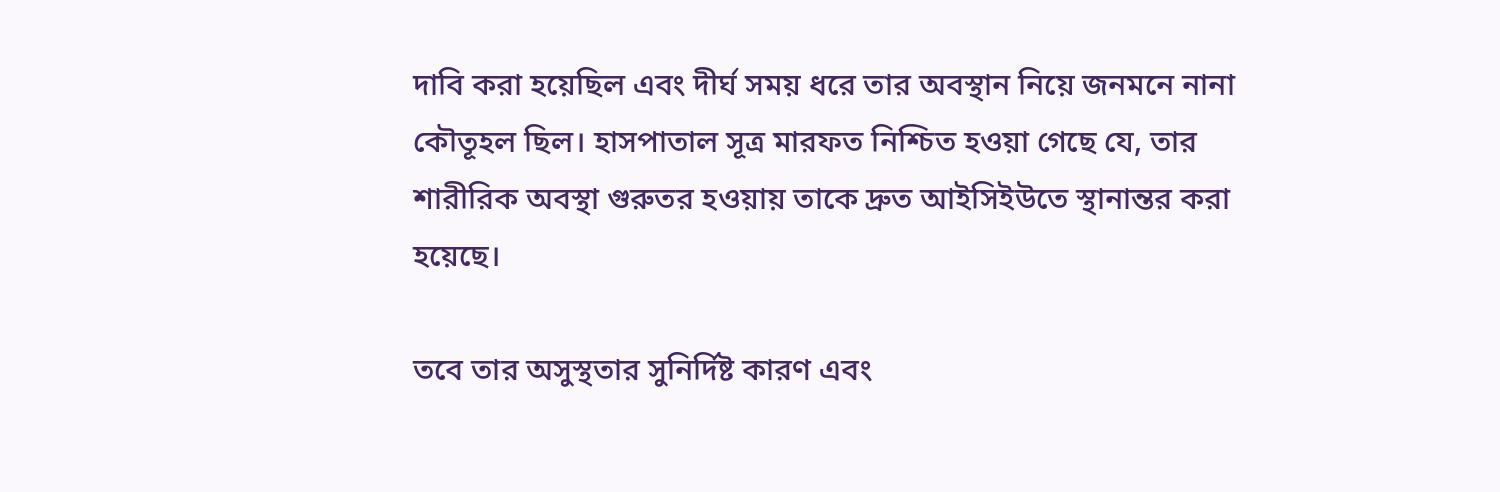দাবি করা হয়েছিল এবং দীর্ঘ সময় ধরে তার অবস্থান নিয়ে জনমনে নানা কৌতূহল ছিল। হাসপাতাল সূত্র মারফত নিশ্চিত হওয়া গেছে যে, তার শারীরিক অবস্থা গুরুতর হওয়ায় তাকে দ্রুত আইসিইউতে স্থানান্তর করা হয়েছে।

তবে তার অসুস্থতার সুনির্দিষ্ট কারণ এবং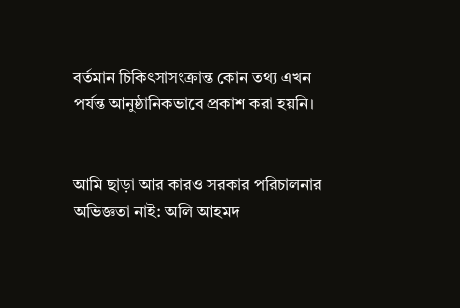বর্তমান চিকিৎসাসংক্রান্ত কোন তথ্য এখন পর্যন্ত আনুষ্ঠানিকভাবে প্রকাশ করা হয়নি।


আমি ছাড়া আর কারও সরকার পরিচালনার অভিজ্ঞতা নাই: অলি আহমদ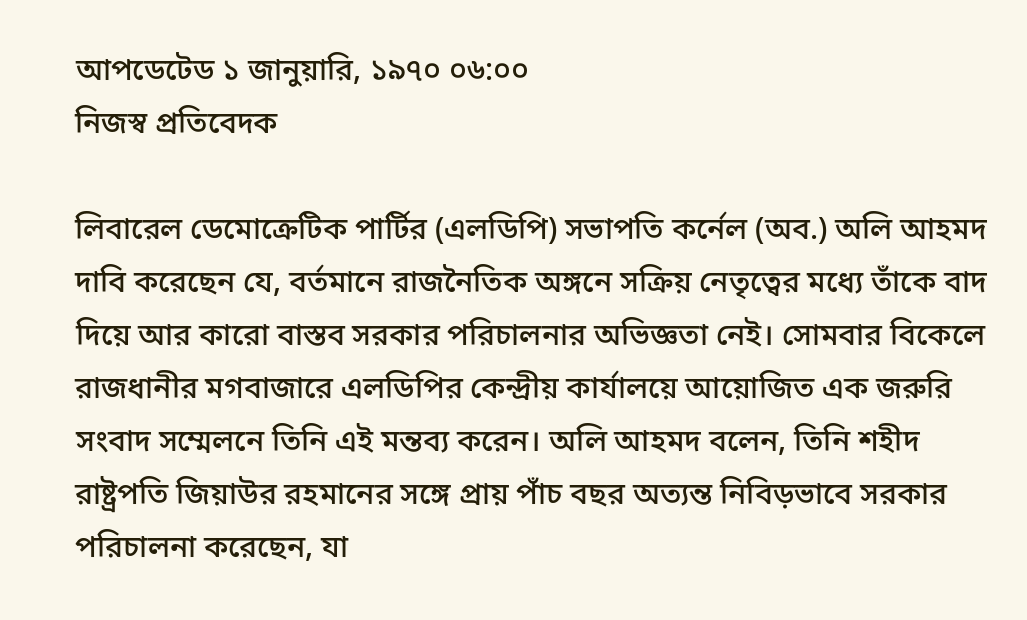আপডেটেড ১ জানুয়ারি, ১৯৭০ ০৬:০০
নিজস্ব প্রতিবেদক

লিবারেল ডেমোক্রেটিক পার্টির (এলডিপি) সভাপতি কর্নেল (অব.) অলি আহমদ দাবি করেছেন যে, বর্তমানে রাজনৈতিক অঙ্গনে সক্রিয় নেতৃত্বের মধ্যে তাঁকে বাদ দিয়ে আর কারো বাস্তব সরকার পরিচালনার অভিজ্ঞতা নেই। সোমবার বিকেলে রাজধানীর মগবাজারে এলডিপির কেন্দ্রীয় কার্যালয়ে আয়োজিত এক জরুরি সংবাদ সম্মেলনে তিনি এই মন্তব্য করেন। অলি আহমদ বলেন, তিনি শহীদ রাষ্ট্রপতি জিয়াউর রহমানের সঙ্গে প্রায় পাঁচ বছর অত্যন্ত নিবিড়ভাবে সরকার পরিচালনা করেছেন, যা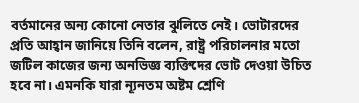বর্তমানের অন্য কোনো নেতার ঝুলিতে নেই। ভোটারদের প্রতি আহ্বান জানিয়ে তিনি বলেন, রাষ্ট্র পরিচালনার মতো জটিল কাজের জন্য অনভিজ্ঞ ব্যক্তিদের ভোট দেওয়া উচিত হবে না। এমনকি যারা ন্যূনতম অষ্টম শ্রেণি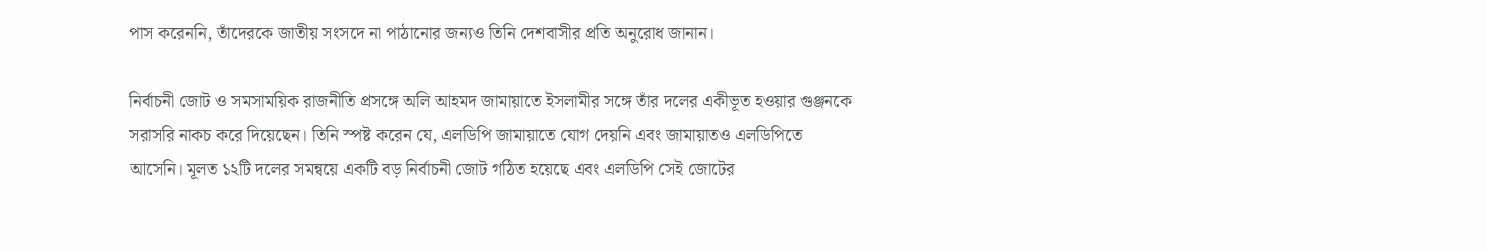পাস করেননি, তাঁদেরকে জাতীয় সংসদে না পাঠানোর জন্যও তিনি দেশবাসীর প্রতি অনুরোধ জানান।

নির্বাচনী জোট ও সমসাময়িক রাজনীতি প্রসঙ্গে অলি আহমদ জামায়াতে ইসলামীর সঙ্গে তাঁর দলের একীভূত হওয়ার গুঞ্জনকে সরাসরি নাকচ করে দিয়েছেন। তিনি স্পষ্ট করেন যে, এলডিপি জামায়াতে যোগ দেয়নি এবং জামায়াতও এলডিপিতে আসেনি। মূলত ১২টি দলের সমন্বয়ে একটি বড় নির্বাচনী জোট গঠিত হয়েছে এবং এলডিপি সেই জোটের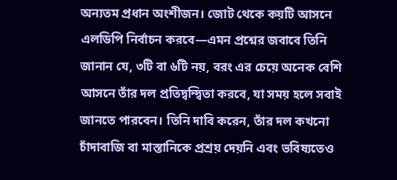অন্যতম প্রধান অংশীজন। জোট থেকে কয়টি আসনে এলডিপি নির্বাচন করবে—এমন প্রশ্নের জবাবে তিনি জানান যে, ৩টি বা ৬টি নয়, বরং এর চেয়ে অনেক বেশি আসনে তাঁর দল প্রতিদ্বন্দ্বিতা করবে, যা সময় হলে সবাই জানতে পারবেন। তিনি দাবি করেন, তাঁর দল কখনো চাঁদাবাজি বা মাস্তানিকে প্রশ্রয় দেয়নি এবং ভবিষ্যতেও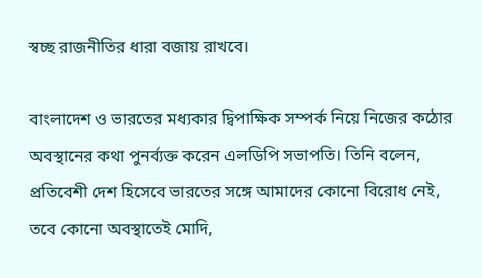স্বচ্ছ রাজনীতির ধারা বজায় রাখবে।

বাংলাদেশ ও ভারতের মধ্যকার দ্বিপাক্ষিক সম্পর্ক নিয়ে নিজের কঠোর অবস্থানের কথা পুনর্ব্যক্ত করেন এলডিপি সভাপতি। তিনি বলেন, প্রতিবেশী দেশ হিসেবে ভারতের সঙ্গে আমাদের কোনো বিরোধ নেই, তবে কোনো অবস্থাতেই মোদি,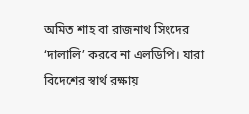অমিত শাহ বা রাজনাথ সিংদের ‘দালালি’ করবে না এলডিপি। যারা বিদেশের স্বার্থ রক্ষায়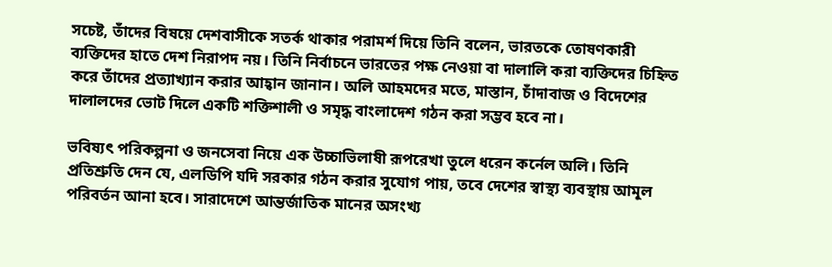সচেষ্ট, তাঁদের বিষয়ে দেশবাসীকে সতর্ক থাকার পরামর্শ দিয়ে তিনি বলেন, ভারতকে তোষণকারী ব্যক্তিদের হাতে দেশ নিরাপদ নয়। তিনি নির্বাচনে ভারতের পক্ষ নেওয়া বা দালালি করা ব্যক্তিদের চিহ্নিত করে তাঁদের প্রত্যাখ্যান করার আহ্বান জানান। অলি আহমদের মতে, মাস্তান, চাঁদাবাজ ও বিদেশের দালালদের ভোট দিলে একটি শক্তিশালী ও সমৃদ্ধ বাংলাদেশ গঠন করা সম্ভব হবে না।

ভবিষ্যৎ পরিকল্পনা ও জনসেবা নিয়ে এক উচ্চাভিলাষী রূপরেখা তুলে ধরেন কর্নেল অলি। তিনি প্রতিশ্রুতি দেন যে, এলডিপি যদি সরকার গঠন করার সুযোগ পায়, তবে দেশের স্বাস্থ্য ব্যবস্থায় আমূল পরিবর্তন আনা হবে। সারাদেশে আন্তর্জাতিক মানের অসংখ্য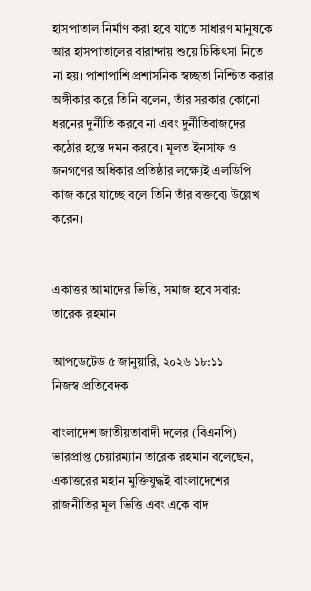হাসপাতাল নির্মাণ করা হবে যাতে সাধারণ মানুষকে আর হাসপাতালের বারান্দায় শুয়ে চিকিৎসা নিতে না হয়। পাশাপাশি প্রশাসনিক স্বচ্ছতা নিশ্চিত করার অঙ্গীকার করে তিনি বলেন, তাঁর সরকার কোনো ধরনের দুর্নীতি করবে না এবং দুর্নীতিবাজদের কঠোর হস্তে দমন করবে। মূলত ইনসাফ ও জনগণের অধিকার প্রতিষ্ঠার লক্ষ্যেই এলডিপি কাজ করে যাচ্ছে বলে তিনি তাঁর বক্তব্যে উল্লেখ করেন।


একাত্তর আমাদের ভিত্তি, সমাজ হবে সবার: তারেক রহমান

আপডেটেড ৫ জানুয়ারি, ২০২৬ ১৮:১১
নিজস্ব প্রতিবেদক

বাংলাদেশ জাতীয়তাবাদী দলের (বিএনপি) ভারপ্রাপ্ত চেয়ারম্যান তারেক রহমান বলেছেন, একাত্তরের মহান মুক্তিযুদ্ধই বাংলাদেশের রাজনীতির মূল ভিত্তি এবং একে বাদ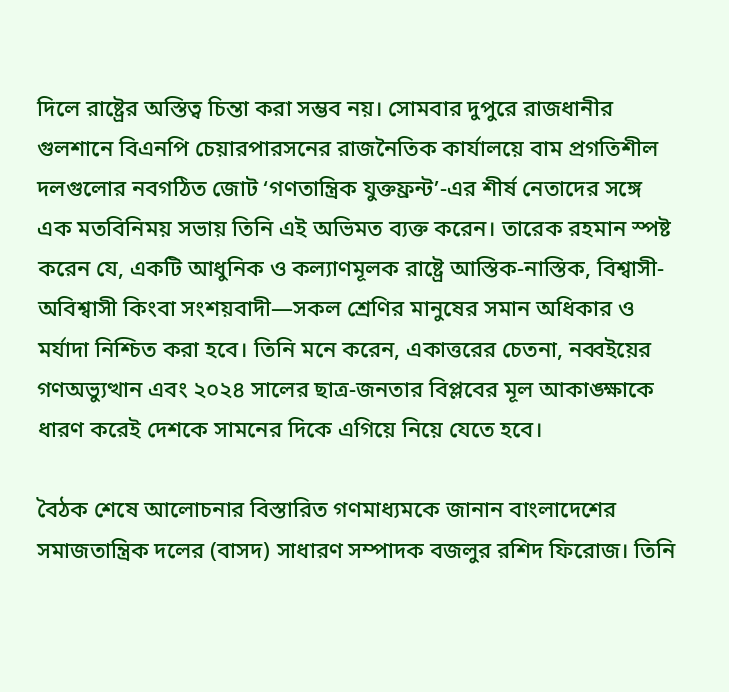দিলে রাষ্ট্রের অস্তিত্ব চিন্তা করা সম্ভব নয়। সোমবার দুপুরে রাজধানীর গুলশানে বিএনপি চেয়ারপারসনের রাজনৈতিক কার্যালয়ে বাম প্রগতিশীল দলগুলোর নবগঠিত জোট ‘গণতান্ত্রিক যুক্তফ্রন্ট’-এর শীর্ষ নেতাদের সঙ্গে এক মতবিনিময় সভায় তিনি এই অভিমত ব্যক্ত করেন। তারেক রহমান স্পষ্ট করেন যে, একটি আধুনিক ও কল্যাণমূলক রাষ্ট্রে আস্তিক-নাস্তিক, বিশ্বাসী-অবিশ্বাসী কিংবা সংশয়বাদী—সকল শ্রেণির মানুষের সমান অধিকার ও মর্যাদা নিশ্চিত করা হবে। তিনি মনে করেন, একাত্তরের চেতনা, নব্বইয়ের গণঅভ্যুত্থান এবং ২০২৪ সালের ছাত্র-জনতার বিপ্লবের মূল আকাঙ্ক্ষাকে ধারণ করেই দেশকে সামনের দিকে এগিয়ে নিয়ে যেতে হবে।

বৈঠক শেষে আলোচনার বিস্তারিত গণমাধ্যমকে জানান বাংলাদেশের সমাজতান্ত্রিক দলের (বাসদ) সাধারণ সম্পাদক বজলুর রশিদ ফিরোজ। তিনি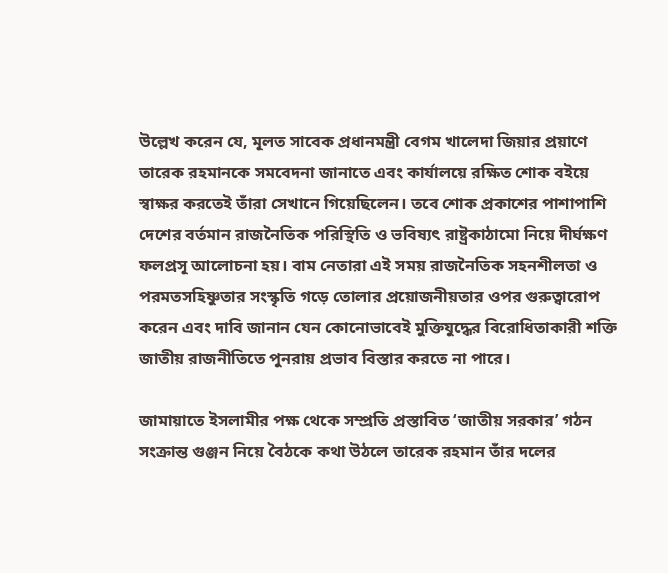উল্লেখ করেন যে, মূলত সাবেক প্রধানমন্ত্রী বেগম খালেদা জিয়ার প্রয়াণে তারেক রহমানকে সমবেদনা জানাতে এবং কার্যালয়ে রক্ষিত শোক বইয়ে স্বাক্ষর করতেই তাঁরা সেখানে গিয়েছিলেন। তবে শোক প্রকাশের পাশাপাশি দেশের বর্তমান রাজনৈতিক পরিস্থিতি ও ভবিষ্যৎ রাষ্ট্রকাঠামো নিয়ে দীর্ঘক্ষণ ফলপ্রসূ আলোচনা হয়। বাম নেতারা এই সময় রাজনৈতিক সহনশীলতা ও পরমতসহিষ্ণুতার সংস্কৃতি গড়ে তোলার প্রয়োজনীয়তার ওপর গুরুত্বারোপ করেন এবং দাবি জানান যেন কোনোভাবেই মুক্তিযুদ্ধের বিরোধিতাকারী শক্তি জাতীয় রাজনীতিতে পুনরায় প্রভাব বিস্তার করতে না পারে।

জামায়াতে ইসলামীর পক্ষ থেকে সম্প্রতি প্রস্তাবিত ‘জাতীয় সরকার’ গঠন সংক্রান্ত গুঞ্জন নিয়ে বৈঠকে কথা উঠলে তারেক রহমান তাঁর দলের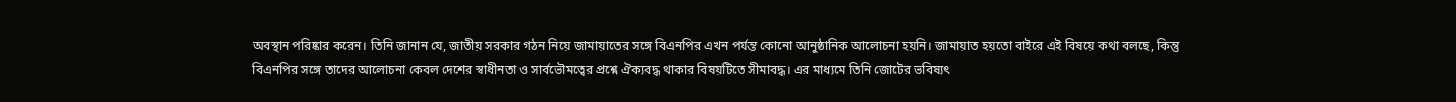অবস্থান পরিষ্কার করেন। তিনি জানান যে, জাতীয় সরকার গঠন নিয়ে জামায়াতের সঙ্গে বিএনপির এখন পর্যন্ত কোনো আনুষ্ঠানিক আলোচনা হয়নি। জামায়াত হয়তো বাইরে এই বিষয়ে কথা বলছে, কিন্তু বিএনপির সঙ্গে তাদের আলোচনা কেবল দেশের স্বাধীনতা ও সার্বভৌমত্বের প্রশ্নে ঐক্যবদ্ধ থাকার বিষয়টিতে সীমাবদ্ধ। এর মাধ্যমে তিনি জোটের ভবিষ্যৎ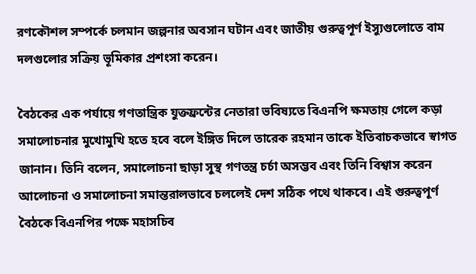রণকৌশল সম্পর্কে চলমান জল্পনার অবসান ঘটান এবং জাতীয় গুরুত্বপূর্ণ ইস্যুগুলোতে বাম দলগুলোর সক্রিয় ভূমিকার প্রশংসা করেন।

বৈঠকের এক পর্যায়ে গণতান্ত্রিক যুক্তফ্রন্টের নেতারা ভবিষ্যতে বিএনপি ক্ষমতায় গেলে কড়া সমালোচনার মুখোমুখি হতে হবে বলে ইঙ্গিত দিলে তারেক রহমান তাকে ইতিবাচকভাবে স্বাগত জানান। তিনি বলেন, সমালোচনা ছাড়া সুস্থ গণতন্ত্র চর্চা অসম্ভব এবং তিনি বিশ্বাস করেন আলোচনা ও সমালোচনা সমান্তরালভাবে চললেই দেশ সঠিক পথে থাকবে। এই গুরুত্বপূর্ণ বৈঠকে বিএনপির পক্ষে মহাসচিব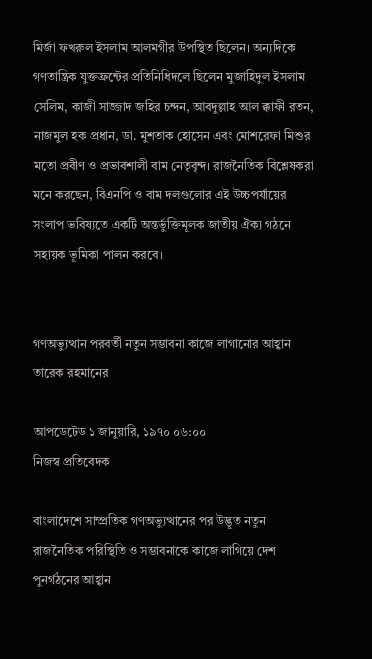মির্জা ফখরুল ইসলাম আলমগীর উপস্থিত ছিলেন। অন্যদিকে গণতান্ত্রিক যুক্তফ্রন্টের প্রতিনিধিদলে ছিলেন মুজাহিদুল ইসলাম সেলিম, কাজী সাজ্জাদ জহির চন্দন, আবদুল্লাহ আল ক্কাফী রতন, নাজমুল হক প্রধান, ডা. মুশতাক হোসেন এবং মোশরেফা মিশুর মতো প্রবীণ ও প্রভাবশালী বাম নেতৃবৃন্দ। রাজনৈতিক বিশ্লেষকরা মনে করছেন, বিএনপি ও বাম দলগুলোর এই উচ্চপর্যায়ের সংলাপ ভবিষ্যতে একটি অন্তর্ভুক্তিমূলক জাতীয় ঐক্য গঠনে সহায়ক ভূমিকা পালন করবে।


গণঅভ্যুত্থান পরবর্তী নতুন সম্ভাবনা কাজে লাগানোর আহ্বান তারেক রহমানের

আপডেটেড ১ জানুয়ারি, ১৯৭০ ০৬:০০
নিজস্ব প্রতিবেদক

বাংলাদেশে সাম্প্রতিক গণঅভ্যুত্থানের পর উদ্ভূত নতুন রাজনৈতিক পরিস্থিতি ও সম্ভাবনাকে কাজে লাগিয়ে দেশ পুনর্গঠনের আহ্বান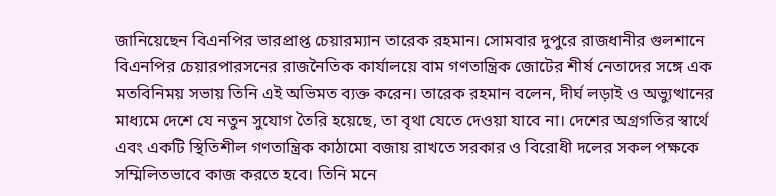জানিয়েছেন বিএনপির ভারপ্রাপ্ত চেয়ারম্যান তারেক রহমান। সোমবার দুপুরে রাজধানীর গুলশানে বিএনপির চেয়ারপারসনের রাজনৈতিক কার্যালয়ে বাম গণতান্ত্রিক জোটের শীর্ষ নেতাদের সঙ্গে এক মতবিনিময় সভায় তিনি এই অভিমত ব্যক্ত করেন। তারেক রহমান বলেন, দীর্ঘ লড়াই ও অভ্যুত্থানের মাধ্যমে দেশে যে নতুন সুযোগ তৈরি হয়েছে, তা বৃথা যেতে দেওয়া যাবে না। দেশের অগ্রগতির স্বার্থে এবং একটি স্থিতিশীল গণতান্ত্রিক কাঠামো বজায় রাখতে সরকার ও বিরোধী দলের সকল পক্ষকে সম্মিলিতভাবে কাজ করতে হবে। তিনি মনে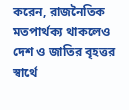করেন, রাজনৈতিক মতপার্থক্য থাকলেও দেশ ও জাতির বৃহত্তর স্বার্থে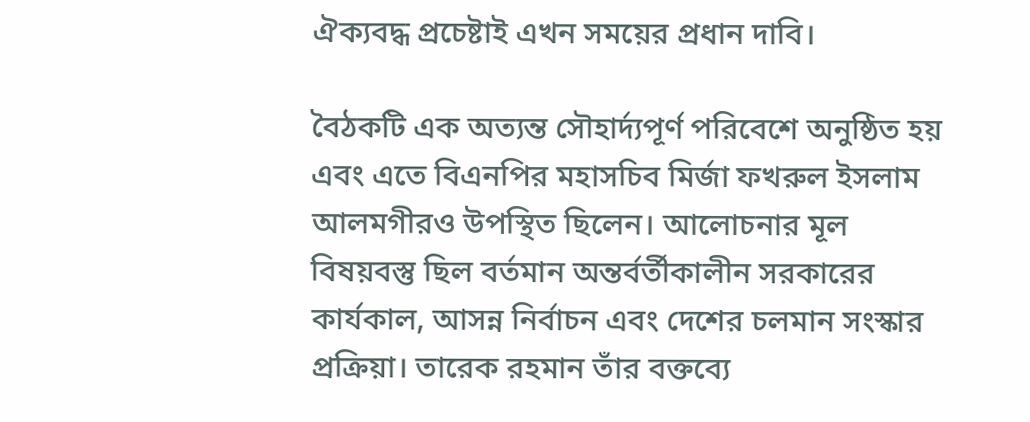ঐক্যবদ্ধ প্রচেষ্টাই এখন সময়ের প্রধান দাবি।

বৈঠকটি এক অত্যন্ত সৌহার্দ্যপূর্ণ পরিবেশে অনুষ্ঠিত হয় এবং এতে বিএনপির মহাসচিব মির্জা ফখরুল ইসলাম আলমগীরও উপস্থিত ছিলেন। আলোচনার মূল বিষয়বস্তু ছিল বর্তমান অন্তর্বর্তীকালীন সরকারের কার্যকাল, আসন্ন নির্বাচন এবং দেশের চলমান সংস্কার প্রক্রিয়া। তারেক রহমান তাঁর বক্তব্যে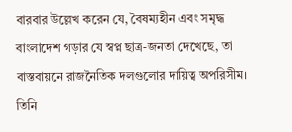বারবার উল্লেখ করেন যে, বৈষম্যহীন এবং সমৃদ্ধ বাংলাদেশ গড়ার যে স্বপ্ন ছাত্র-জনতা দেখেছে, তা বাস্তবায়নে রাজনৈতিক দলগুলোর দায়িত্ব অপরিসীম। তিনি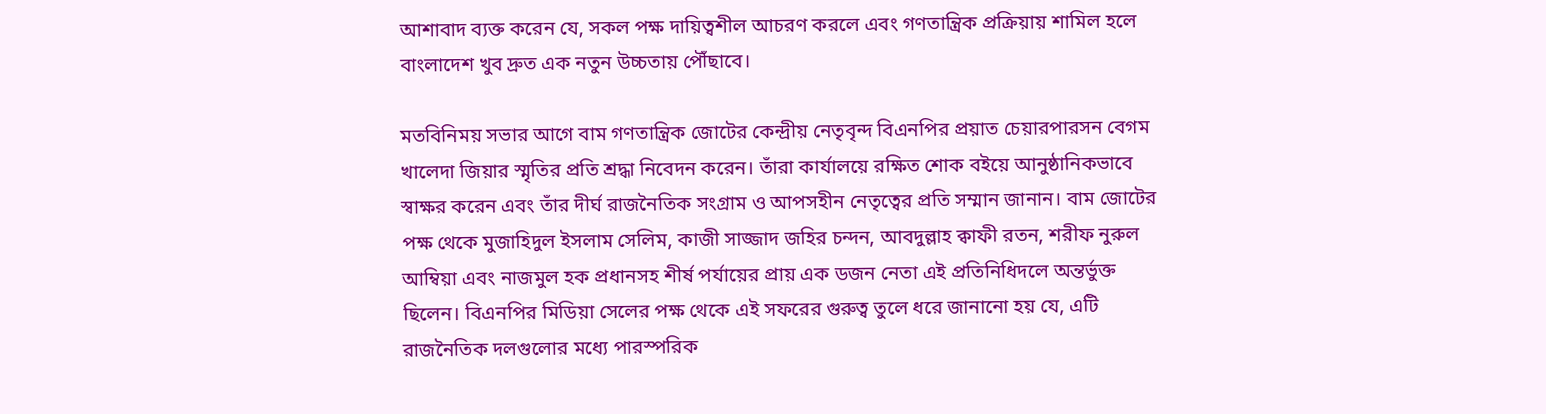আশাবাদ ব্যক্ত করেন যে, সকল পক্ষ দায়িত্বশীল আচরণ করলে এবং গণতান্ত্রিক প্রক্রিয়ায় শামিল হলে বাংলাদেশ খুব দ্রুত এক নতুন উচ্চতায় পৌঁছাবে।

মতবিনিময় সভার আগে বাম গণতান্ত্রিক জোটের কেন্দ্রীয় নেতৃবৃন্দ বিএনপির প্রয়াত চেয়ারপারসন বেগম খালেদা জিয়ার স্মৃতির প্রতি শ্রদ্ধা নিবেদন করেন। তাঁরা কার্যালয়ে রক্ষিত শোক বইয়ে আনুষ্ঠানিকভাবে স্বাক্ষর করেন এবং তাঁর দীর্ঘ রাজনৈতিক সংগ্রাম ও আপসহীন নেতৃত্বের প্রতি সম্মান জানান। বাম জোটের পক্ষ থেকে মুজাহিদুল ইসলাম সেলিম, কাজী সাজ্জাদ জহির চন্দন, আবদুল্লাহ ক্বাফী রতন, শরীফ নুরুল আম্বিয়া এবং নাজমুল হক প্রধানসহ শীর্ষ পর্যায়ের প্রায় এক ডজন নেতা এই প্রতিনিধিদলে অন্তর্ভুক্ত ছিলেন। বিএনপির মিডিয়া সেলের পক্ষ থেকে এই সফরের গুরুত্ব তুলে ধরে জানানো হয় যে, এটি রাজনৈতিক দলগুলোর মধ্যে পারস্পরিক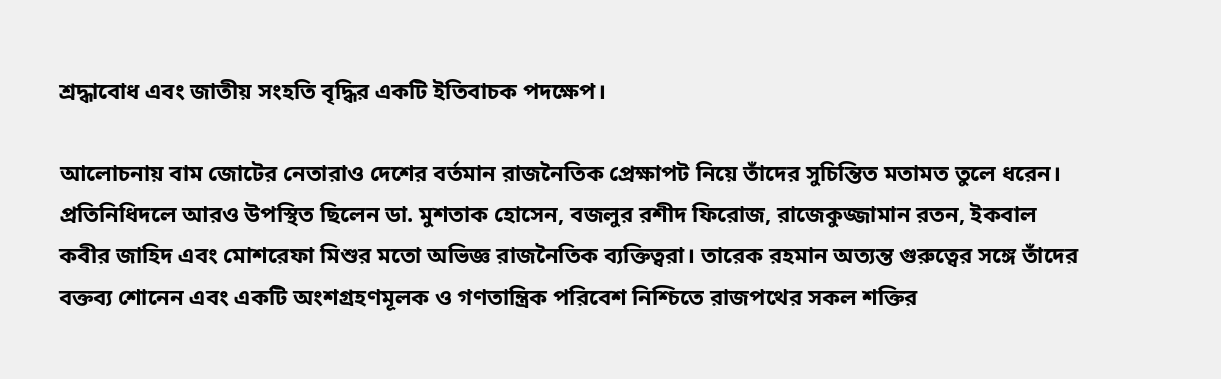শ্রদ্ধাবোধ এবং জাতীয় সংহতি বৃদ্ধির একটি ইতিবাচক পদক্ষেপ।

আলোচনায় বাম জোটের নেতারাও দেশের বর্তমান রাজনৈতিক প্রেক্ষাপট নিয়ে তাঁদের সুচিন্তিত মতামত তুলে ধরেন। প্রতিনিধিদলে আরও উপস্থিত ছিলেন ডা. মুশতাক হোসেন, বজলুর রশীদ ফিরোজ, রাজেকুজ্জামান রতন, ইকবাল কবীর জাহিদ এবং মোশরেফা মিশুর মতো অভিজ্ঞ রাজনৈতিক ব্যক্তিত্বরা। তারেক রহমান অত্যন্ত গুরুত্বের সঙ্গে তাঁদের বক্তব্য শোনেন এবং একটি অংশগ্রহণমূলক ও গণতান্ত্রিক পরিবেশ নিশ্চিতে রাজপথের সকল শক্তির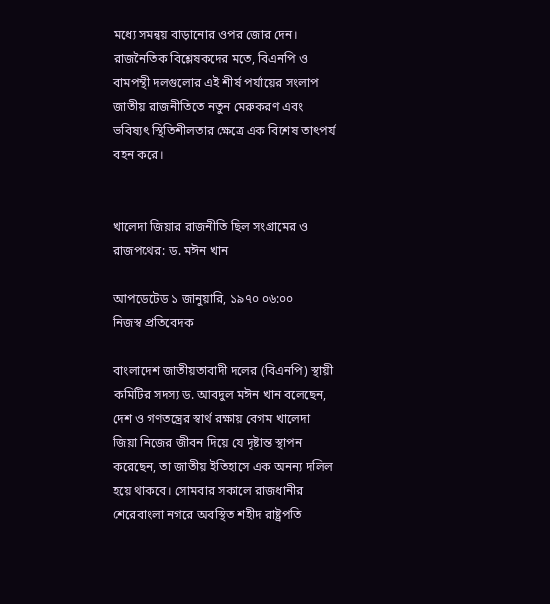মধ্যে সমন্বয় বাড়ানোর ওপর জোর দেন। রাজনৈতিক বিশ্লেষকদের মতে, বিএনপি ও বামপন্থী দলগুলোর এই শীর্ষ পর্যায়ের সংলাপ জাতীয় রাজনীতিতে নতুন মেরুকরণ এবং ভবিষ্যৎ স্থিতিশীলতার ক্ষেত্রে এক বিশেষ তাৎপর্য বহন করে।


খালেদা জিয়ার রাজনীতি ছিল সংগ্রামের ও রাজপথের: ড. মঈন খান

আপডেটেড ১ জানুয়ারি, ১৯৭০ ০৬:০০
নিজস্ব প্রতিবেদক

বাংলাদেশ জাতীয়তাবাদী দলের (বিএনপি) স্থায়ী কমিটির সদস্য ড. আবদুল মঈন খান বলেছেন, দেশ ও গণতন্ত্রের স্বার্থ রক্ষায় বেগম খালেদা জিয়া নিজের জীবন দিয়ে যে দৃষ্টান্ত স্থাপন করেছেন, তা জাতীয় ইতিহাসে এক অনন্য দলিল হয়ে থাকবে। সোমবার সকালে রাজধানীর শেরেবাংলা নগরে অবস্থিত শহীদ রাষ্ট্রপতি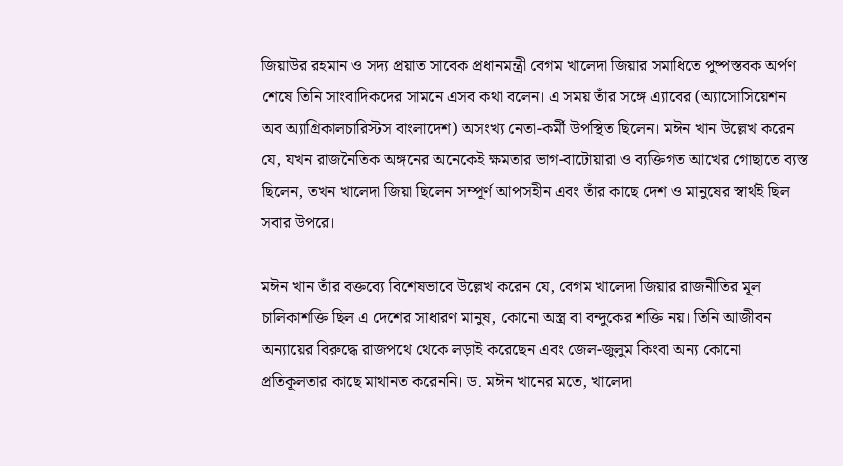জিয়াউর রহমান ও সদ্য প্রয়াত সাবেক প্রধানমন্ত্রী বেগম খালেদা জিয়ার সমাধিতে পুষ্পস্তবক অর্পণ শেষে তিনি সাংবাদিকদের সামনে এসব কথা বলেন। এ সময় তাঁর সঙ্গে এ্যাবের (অ্যাসোসিয়েশন অব অ্যাগ্রিকালচারিস্টস বাংলাদেশ) অসংখ্য নেতা-কর্মী উপস্থিত ছিলেন। মঈন খান উল্লেখ করেন যে, যখন রাজনৈতিক অঙ্গনের অনেকেই ক্ষমতার ভাগ-বাটোয়ারা ও ব্যক্তিগত আখের গোছাতে ব্যস্ত ছিলেন, তখন খালেদা জিয়া ছিলেন সম্পূর্ণ আপসহীন এবং তাঁর কাছে দেশ ও মানুষের স্বার্থই ছিল সবার উপরে।

মঈন খান তাঁর বক্তব্যে বিশেষভাবে উল্লেখ করেন যে, বেগম খালেদা জিয়ার রাজনীতির মূল চালিকাশক্তি ছিল এ দেশের সাধারণ মানুষ, কোনো অস্ত্র বা বন্দুকের শক্তি নয়। তিনি আজীবন অন্যায়ের বিরুদ্ধে রাজপথে থেকে লড়াই করেছেন এবং জেল-জুলুম কিংবা অন্য কোনো প্রতিকূলতার কাছে মাথানত করেননি। ড. মঈন খানের মতে, খালেদা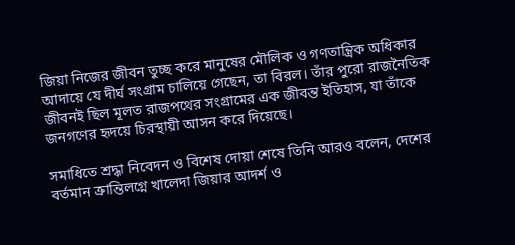জিয়া নিজের জীবন তুচ্ছ করে মানুষের মৌলিক ও গণতান্ত্রিক অধিকার আদায়ে যে দীর্ঘ সংগ্রাম চালিয়ে গেছেন, তা বিরল। তাঁর পুরো রাজনৈতিক জীবনই ছিল মূলত রাজপথের সংগ্রামের এক জীবন্ত ইতিহাস, যা তাঁকে জনগণের হৃদয়ে চিরস্থায়ী আসন করে দিয়েছে।

সমাধিতে শ্রদ্ধা নিবেদন ও বিশেষ দোয়া শেষে তিনি আরও বলেন, দেশের বর্তমান ক্রান্তিলগ্নে খালেদা জিয়ার আদর্শ ও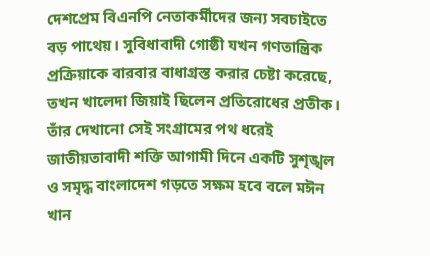দেশপ্রেম বিএনপি নেতাকর্মীদের জন্য সবচাইতে বড় পাথেয়। সুবিধাবাদী গোষ্ঠী যখন গণতান্ত্রিক প্রক্রিয়াকে বারবার বাধাগ্রস্ত করার চেষ্টা করেছে, তখন খালেদা জিয়াই ছিলেন প্রতিরোধের প্রতীক। তাঁর দেখানো সেই সংগ্রামের পথ ধরেই জাতীয়তাবাদী শক্তি আগামী দিনে একটি সুশৃঙ্খল ও সমৃদ্ধ বাংলাদেশ গড়তে সক্ষম হবে বলে মঈন খান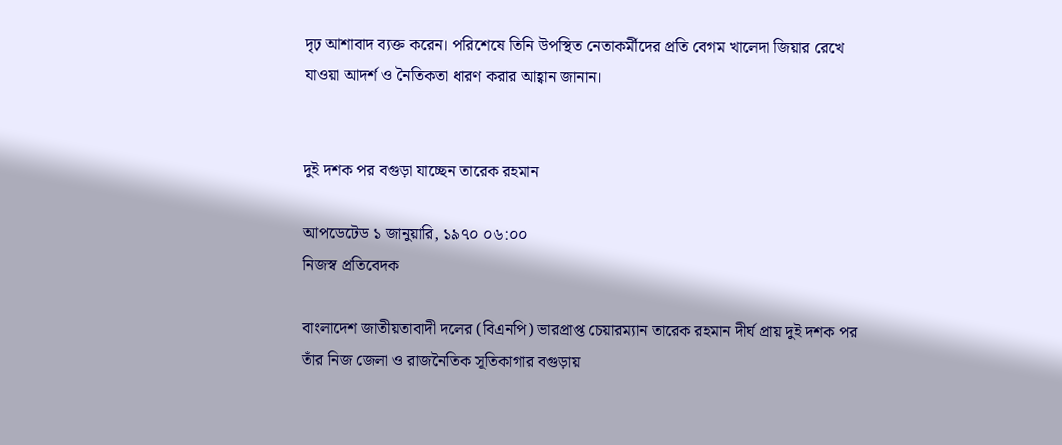দৃঢ় আশাবাদ ব্যক্ত করেন। পরিশেষে তিনি উপস্থিত নেতাকর্মীদের প্রতি বেগম খালেদা জিয়ার রেখে যাওয়া আদর্শ ও নৈতিকতা ধারণ করার আহ্বান জানান।


দুই দশক পর বগুড়া যাচ্ছেন তারেক রহমান

আপডেটেড ১ জানুয়ারি, ১৯৭০ ০৬:০০
নিজস্ব প্রতিবেদক

বাংলাদেশ জাতীয়তাবাদী দলের (বিএনপি) ভারপ্রাপ্ত চেয়ারম্যান তারেক রহমান দীর্ঘ প্রায় দুই দশক পর তাঁর নিজ জেলা ও রাজনৈতিক সূতিকাগার বগুড়ায়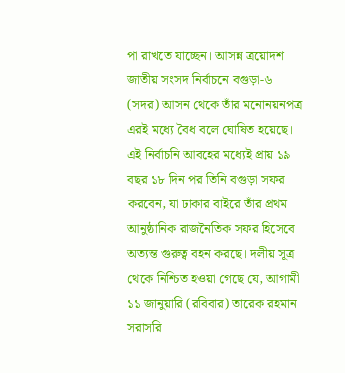পা রাখতে যাচ্ছেন। আসন্ন ত্রয়োদশ জাতীয় সংসদ নির্বাচনে বগুড়া-৬ (সদর) আসন থেকে তাঁর মনোনয়নপত্র এরই মধ্যে বৈধ বলে ঘোষিত হয়েছে। এই নির্বাচনি আবহের মধ্যেই প্রায় ১৯ বছর ১৮ দিন পর তিনি বগুড়া সফর করবেন, যা ঢাকার বাইরে তাঁর প্রথম আনুষ্ঠানিক রাজনৈতিক সফর হিসেবে অত্যন্ত গুরুত্ব বহন করছে। দলীয় সূত্র থেকে নিশ্চিত হওয়া গেছে যে, আগামী ১১ জানুয়ারি (রবিবার) তারেক রহমান সরাসরি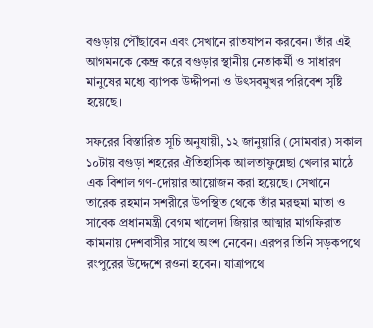বগুড়ায় পৌঁছাবেন এবং সেখানে রাতযাপন করবেন। তাঁর এই আগমনকে কেন্দ্র করে বগুড়ার স্থানীয় নেতাকর্মী ও সাধারণ মানুষের মধ্যে ব্যাপক উদ্দীপনা ও উৎসবমুখর পরিবেশ সৃষ্টি হয়েছে।

সফরের বিস্তারিত সূচি অনুযায়ী, ১২ জানুয়ারি (সোমবার) সকাল ১০টায় বগুড়া শহরের ঐতিহাসিক আলতাফুন্নেছা খেলার মাঠে এক বিশাল গণ-দোয়ার আয়োজন করা হয়েছে। সেখানে তারেক রহমান সশরীরে উপস্থিত থেকে তাঁর মরহুমা মাতা ও সাবেক প্রধানমন্ত্রী বেগম খালেদা জিয়ার আত্মার মাগফিরাত কামনায় দেশবাসীর সাথে অংশ নেবেন। এরপর তিনি সড়কপথে রংপুরের উদ্দেশে রওনা হবেন। যাত্রাপথে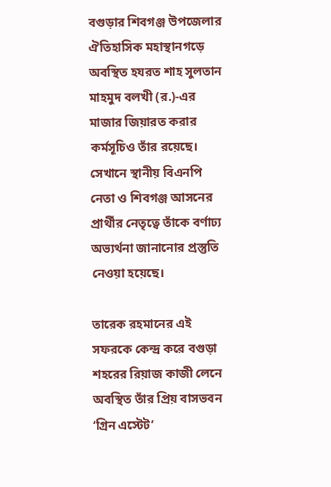বগুড়ার শিবগঞ্জ উপজেলার ঐতিহাসিক মহাস্থানগড়ে অবস্থিত হযরত শাহ সুলতান মাহমুদ বলখী (র.)-এর মাজার জিয়ারত করার কর্মসূচিও তাঁর রয়েছে। সেখানে স্থানীয় বিএনপি নেতা ও শিবগঞ্জ আসনের প্রার্থীর নেতৃত্বে তাঁকে বর্ণাঢ্য অভ্যর্থনা জানানোর প্রস্তুতি নেওয়া হয়েছে।

তারেক রহমানের এই সফরকে কেন্দ্র করে বগুড়া শহরের রিয়াজ কাজী লেনে অবস্থিত তাঁর প্রিয় বাসভবন ‘গ্রিন এস্টেট’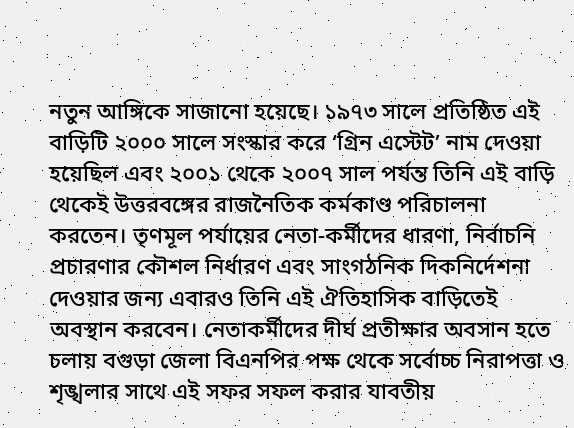নতুন আঙ্গিকে সাজানো হয়েছে। ১৯৭৩ সালে প্রতিষ্ঠিত এই বাড়িটি ২০০০ সালে সংস্কার করে ‘গ্রিন এস্টেট’ নাম দেওয়া হয়েছিল এবং ২০০১ থেকে ২০০৭ সাল পর্যন্ত তিনি এই বাড়ি থেকেই উত্তরবঙ্গের রাজনৈতিক কর্মকাণ্ড পরিচালনা করতেন। তৃণমূল পর্যায়ের নেতা-কর্মীদের ধারণা, নির্বাচনি প্রচারণার কৌশল নির্ধারণ এবং সাংগঠনিক দিকনির্দেশনা দেওয়ার জন্য এবারও তিনি এই ঐতিহাসিক বাড়িতেই অবস্থান করবেন। নেতাকর্মীদের দীর্ঘ প্রতীক্ষার অবসান হতে চলায় বগুড়া জেলা বিএনপির পক্ষ থেকে সর্বোচ্চ নিরাপত্তা ও শৃঙ্খলার সাথে এই সফর সফল করার যাবতীয়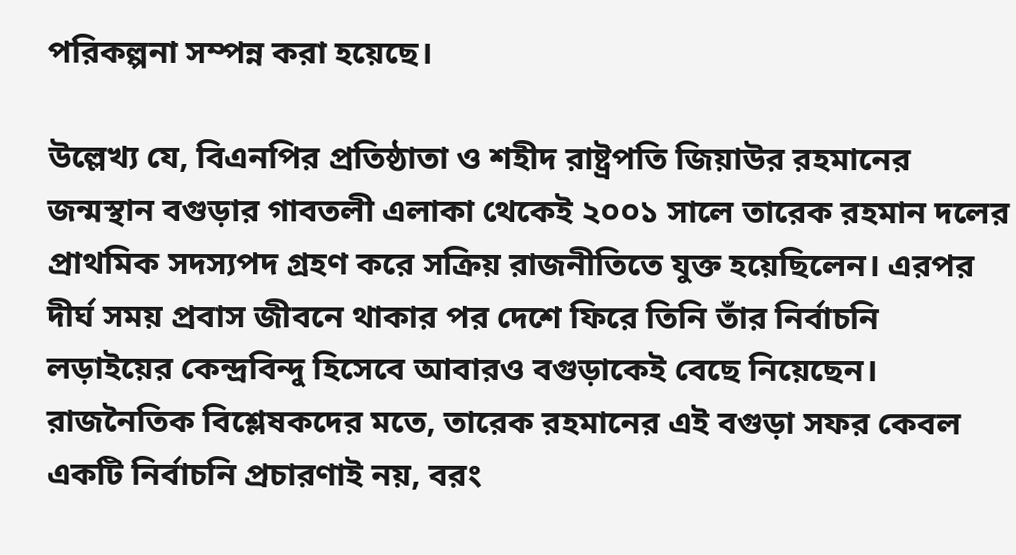পরিকল্পনা সম্পন্ন করা হয়েছে।

উল্লেখ্য যে, বিএনপির প্রতিষ্ঠাতা ও শহীদ রাষ্ট্রপতি জিয়াউর রহমানের জন্মস্থান বগুড়ার গাবতলী এলাকা থেকেই ২০০১ সালে তারেক রহমান দলের প্রাথমিক সদস্যপদ গ্রহণ করে সক্রিয় রাজনীতিতে যুক্ত হয়েছিলেন। এরপর দীর্ঘ সময় প্রবাস জীবনে থাকার পর দেশে ফিরে তিনি তাঁর নির্বাচনি লড়াইয়ের কেন্দ্রবিন্দু হিসেবে আবারও বগুড়াকেই বেছে নিয়েছেন। রাজনৈতিক বিশ্লেষকদের মতে, তারেক রহমানের এই বগুড়া সফর কেবল একটি নির্বাচনি প্রচারণাই নয়, বরং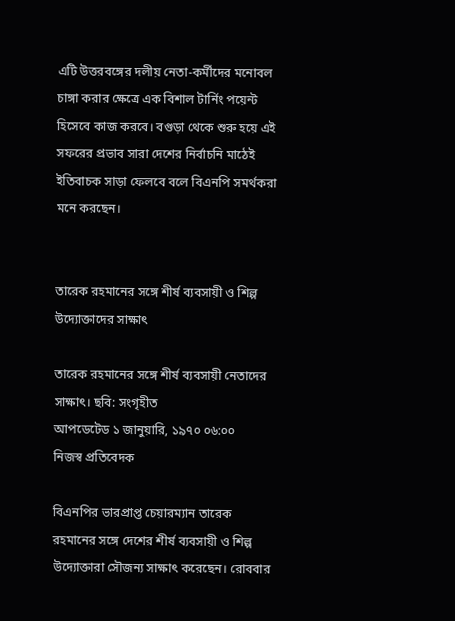এটি উত্তরবঙ্গের দলীয় নেতা-কর্মীদের মনোবল চাঙ্গা করার ক্ষেত্রে এক বিশাল টার্নিং পয়েন্ট হিসেবে কাজ করবে। বগুড়া থেকে শুরু হয়ে এই সফরের প্রভাব সারা দেশের নির্বাচনি মাঠেই ইতিবাচক সাড়া ফেলবে বলে বিএনপি সমর্থকরা মনে করছেন।


তারেক রহমানের সঙ্গে শীর্ষ ব্যবসায়ী ও শিল্প উদ্যোক্তাদের সাক্ষাৎ

তারেক রহমানের সঙ্গে শীর্ষ ব্যবসায়ী নেতাদের সাক্ষাৎ। ছবি: সংগৃহীত
আপডেটেড ১ জানুয়ারি, ১৯৭০ ০৬:০০
নিজস্ব প্রতিবেদক

বিএনপির ভারপ্রাপ্ত চেয়ারম্যান তারেক রহমানের সঙ্গে দেশের শীর্ষ ব্যবসায়ী ও শিল্প উদ্যোক্তারা সৌজন্য সাক্ষাৎ করেছেন। রোববার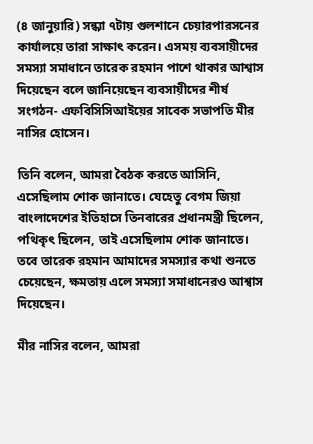(৪ জানুয়ারি) সন্ধ্যা ৭টায় গুলশানে চেয়ারপারসনের কার্যালয়ে তারা সাক্ষাৎ করেন। এসময় ব্যবসায়ীদের সমস্যা সমাধানে তারেক রহমান পাশে থাকার আশ্বাস দিয়েছেন বলে জানিয়েছেন ব্যবসায়ীদের শীর্ষ সংগঠন- এফবিসিসিআইয়ের সাবেক সভাপতি মীর নাসির হোসেন।

তিনি বলেন, আমরা বৈঠক করতে আসিনি, এসেছিলাম শোক জানাতে। যেহেতু বেগম জিয়া বাংলাদেশের ইতিহাসে তিনবারের প্রধানমন্ত্রী ছিলেন, পথিকৃৎ ছিলেন, তাই এসেছিলাম শোক জানাতে। তবে তারেক রহমান আমাদের সমস্যার কথা শুনতে চেয়েছেন, ক্ষমতায় এলে সমস্যা সমাধানেরও আশ্বাস দিয়েছেন।

মীর নাসির বলেন, আমরা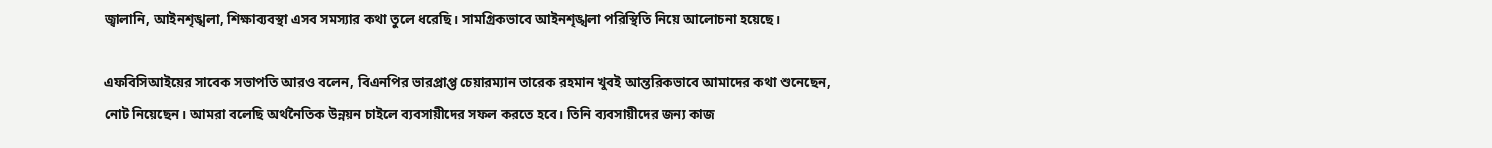জ্বালানি, আইনশৃঙ্খলা, শিক্ষাব্যবস্থা এসব সমস্যার কথা তুলে ধরেছি। সামগ্রিকভাবে আইনশৃঙ্খলা পরিস্থিতি নিয়ে আলোচনা হয়েছে।

এফবিসিআইয়ের সাবেক সভাপতি আরও বলেন, বিএনপির ভারপ্রাপ্ত চেয়ারম্যান তারেক রহমান খুবই আন্তরিকভাবে আমাদের কথা শুনেছেন, নোট নিয়েছেন। আমরা বলেছি অর্থনৈতিক উন্নয়ন চাইলে ব্যবসায়ীদের সফল করতে হবে। তিনি ব্যবসায়ীদের জন্য কাজ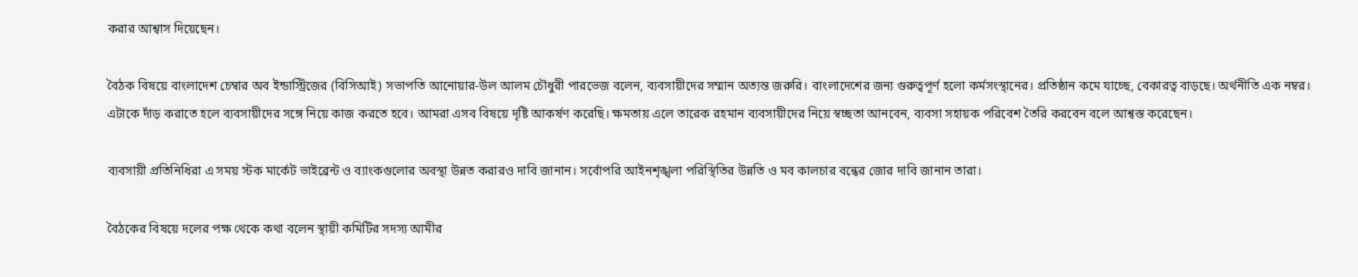করার আশ্বাস দিয়েছেন।

বৈঠক বিষয়ে বাংলাদেশ চেম্বার অব ইন্ডাস্ট্রিজের (বিসিআই) সভাপতি আনোয়ার-উল আলম চৌধুরী পারভেজ বলেন, ব্যবসায়ীদের সম্মান অত্যন্ত জরুরি। বাংলাদেশের জন্য গুরুত্বপূর্ণ হলো কর্মসংস্থানের। প্রতিষ্ঠান কমে যাচ্ছে, বেকারত্ব বাড়ছে। অর্থনীতি এক নম্বর। এটাকে দাঁড় করাতে হলে ব্যবসায়ীদের সঙ্গে নিয়ে কাজ করতে হবে। আমরা এসব বিষয়ে দৃষ্টি আকর্ষণ করেছি। ক্ষমতায় এলে তারেক রহমান ব্যবসায়ীদের নিয়ে স্বচ্ছতা আনবেন, ব্যবসা সহায়ক পরিবেশ তৈরি করবেন বলে আশ্বস্ত করেছেন।

ব্যবসায়ী প্রতিনিধিরা এ সময় স্টক মার্কেট ভাইব্রেন্ট ও ব্যাংকগুলোর অবস্থা উন্নত করারও দাবি জানান। সর্বোপরি আইনশৃঙ্খলা পরিস্থিতির উন্নতি ও মব কালচার বন্ধের জোর দাবি জানান তারা।

বৈঠকের বিষয়ে দলের পক্ষ থেকে কথা বলেন স্থায়ী কমিটির সদস্য আমীর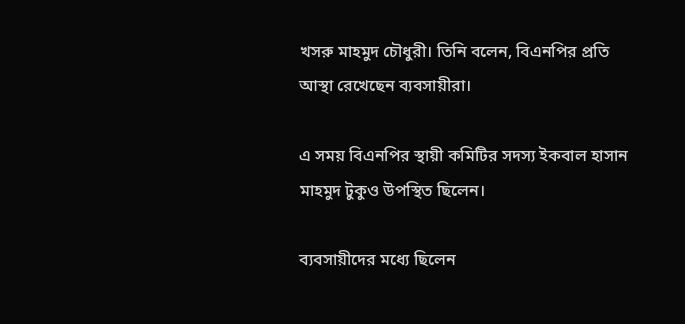খসরু মাহমুদ চৌধুরী। তিনি বলেন, বিএনপির প্রতি আস্থা রেখেছেন ব্যবসায়ীরা।

এ সময় বিএনপির স্থায়ী কমিটির সদস্য ইকবাল হাসান মাহমুদ টুকুও উপস্থিত ছিলেন।

ব্যবসায়ীদের মধ্যে ছিলেন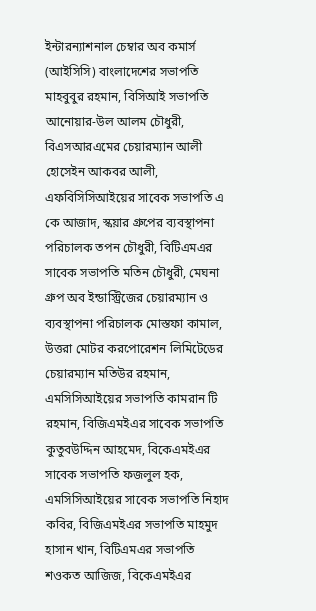ইন্টারন্যাশনাল চেম্বার অব কমার্স (আইসিসি) বাংলাদেশের সভাপতি মাহবুবুর রহমান, বিসিআই সভাপতি আনোয়ার-উল আলম চৌধুরী, বিএসআরএমের চেয়ারম্যান আলী হোসেইন আকবর আলী, এফবিসিসিআইয়ের সাবেক সভাপতি এ কে আজাদ, স্কয়ার গ্রুপের ব্যবস্থাপনা পরিচালক তপন চৌধুরী, বিটিএমএর সাবেক সভাপতি মতিন চৌধুরী, মেঘনা গ্রুপ অব ইন্ডাস্ট্রিজের চেয়ারম্যান ও ব্যবস্থাপনা পরিচালক মোস্তফা কামাল, উত্তরা মোটর করপোরেশন লিমিটেডের চেয়ারম্যান মতিউর রহমান, এমসিসিআইয়ের সভাপতি কামরান টি রহমান, বিজিএমইএর সাবেক সভাপতি কুতুবউদ্দিন আহমেদ, বিকেএমইএর সাবেক সভাপতি ফজলুল হক, এমসিসিআইয়ের সাবেক সভাপতি নিহাদ কবির, বিজিএমইএর সভাপতি মাহমুদ হাসান খান, বিটিএমএর সভাপতি শওকত আজিজ, বিকেএমইএর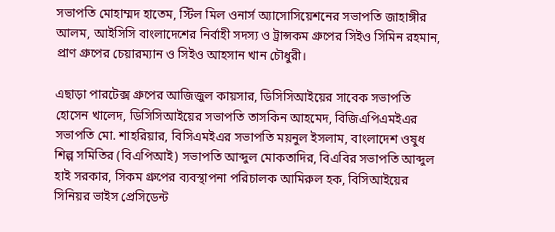সভাপতি মোহাম্মদ হাতেম, স্টিল মিল ওনার্স অ্যাসোসিয়েশনের সভাপতি জাহাঙ্গীর আলম, আইসিসি বাংলাদেশের নির্বাহী সদস্য ও ট্রান্সকম গ্রুপের সিইও সিমিন রহমান, প্রাণ গ্রুপের চেয়ারম্যান ও সিইও আহসান খান চৌধুরী।

এছাড়া পারটেক্স গ্রুপের আজিজুল কায়সার, ডিসিসিআইয়ের সাবেক সভাপতি হোসেন খালেদ, ডিসিসিআইয়ের সভাপতি তাসকিন আহমেদ, বিজিএপিএমইএর সভাপতি মো. শাহরিয়ার, বিসিএমইএর সভাপতি ময়নুল ইসলাম, বাংলাদেশ ওষুধ শিল্প সমিতির (বিএপিআই) সভাপতি আব্দুল মোকতাদির, বিএবির সভাপতি আব্দুল হাই সরকার, সিকম গ্রুপের ব্যবস্থাপনা পরিচালক আমিরুল হক, বিসিআইয়ের সিনিয়র ভাইস প্রেসিডেন্ট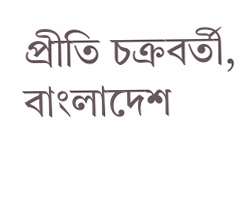প্রীতি চক্রবর্তী, বাংলাদেশ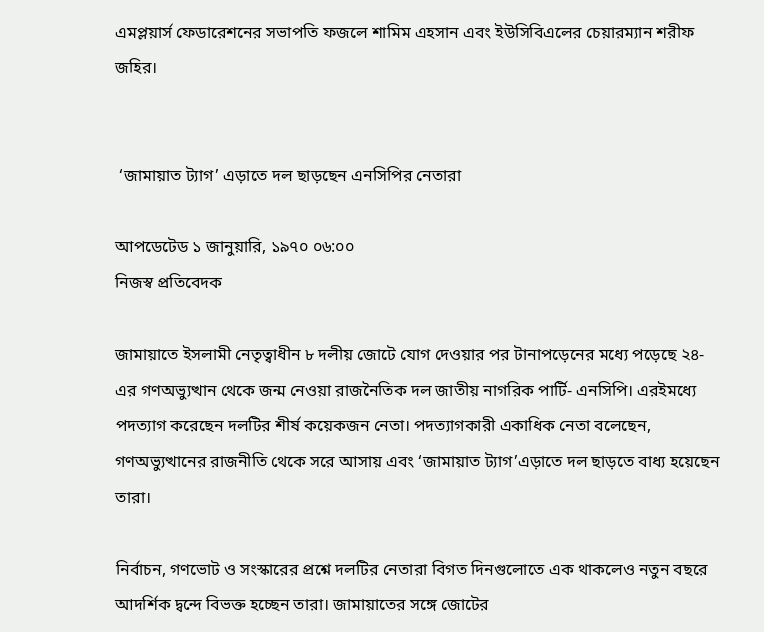এমপ্লয়ার্স ফেডারেশনের সভাপতি ফজলে শামিম এহসান এবং ইউসিবিএলের চেয়ারম্যান শরীফ জহির।


 ‘জামায়াত ট্যাগ’ এড়াতে দল ছাড়ছেন এনসিপির নেতারা

আপডেটেড ১ জানুয়ারি, ১৯৭০ ০৬:০০
নিজস্ব প্রতিবেদক

জামায়াতে ইসলামী নেতৃত্বাধীন ৮ দলীয় জোটে যোগ দেওয়ার পর টানাপড়েনের মধ্যে পড়েছে ২৪-এর গণঅভ্যুত্থান থেকে জন্ম নেওয়া রাজনৈতিক দল জাতীয় নাগরিক পার্টি- এনসিপি। এরইমধ্যে পদত্যাগ করেছেন দলটির শীর্ষ কয়েকজন নেতা। পদত্যাগকারী একাধিক নেতা বলেছেন, গণঅভ্যুত্থানের রাজনীতি থেকে সরে আসায় এবং ‘জামায়াত ট্যাগ’এড়াতে দল ছাড়তে বাধ্য হয়েছেন তারা।

নির্বাচন, গণভোট ও সংস্কারের প্রশ্নে দলটির নেতারা বিগত দিনগুলোতে এক থাকলেও নতুন বছরে আদর্শিক দ্বন্দে বিভক্ত হচ্ছেন তারা। জামায়াতের সঙ্গে জোটের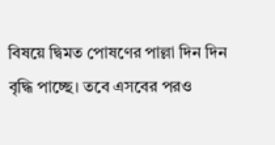বিষয়ে দ্বিমত পোষণের পাল্লা দিন দিন বৃদ্ধি পাচ্ছে। তবে এসবের পরও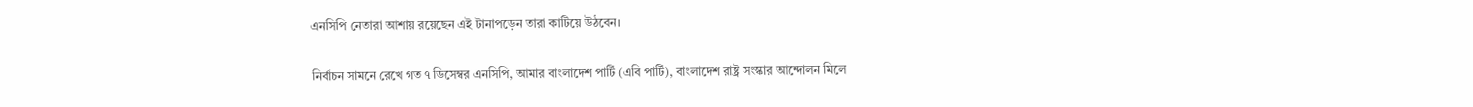এনসিপি নেতারা আশায় রয়েছেন এই টানাপড়েন তারা কাটিয়ে উঠবেন।

নির্বাচন সামনে রেখে গত ৭ ডিসেম্বর এনসিপি, আমার বাংলাদেশ পার্টি (এবি পার্টি), বাংলাদেশ রাষ্ট্র সংস্কার আন্দোলন মিলে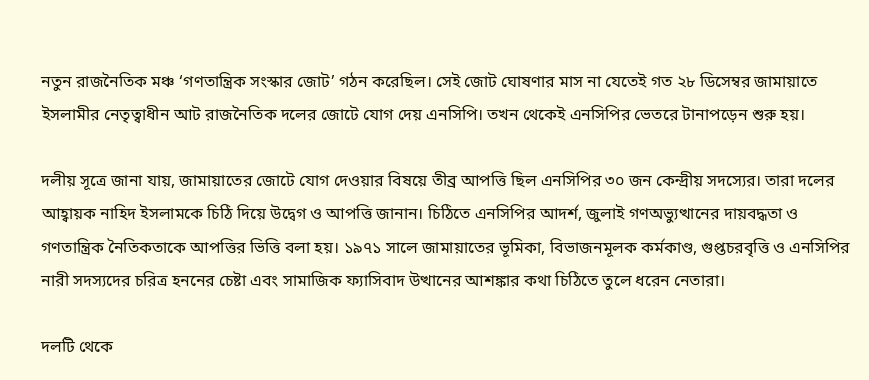নতুন রাজনৈতিক মঞ্চ ‘গণতান্ত্রিক সংস্কার জোট’ গঠন করেছিল। সেই জোট ঘোষণার মাস না যেতেই গত ২৮ ডিসেম্বর জামায়াতে ইসলামীর নেতৃত্বাধীন আট রাজনৈতিক দলের জোটে যোগ দেয় এনসিপি। তখন থেকেই এনসিপির ভেতরে টানাপড়েন শুরু হয়।

দলীয় সূত্রে জানা যায়, জামায়াতের জোটে যোগ দেওয়ার বিষয়ে তীব্র আপত্তি ছিল এনসিপির ৩০ জন কেন্দ্রীয় সদস্যের। তারা দলের আহ্বায়ক নাহিদ ইসলামকে চিঠি দিয়ে উদ্বেগ ও আপত্তি জানান। চিঠিতে এনসিপির আদর্শ, জুলাই গণঅভ্যুত্থানের দায়বদ্ধতা ও গণতান্ত্রিক নৈতিকতাকে আপত্তির ভিত্তি বলা হয়। ১৯৭১ সালে জামায়াতের ভূমিকা, বিভাজনমূলক কর্মকাণ্ড, গুপ্তচরবৃত্তি ও এনসিপির নারী সদস্যদের চরিত্র হননের চেষ্টা এবং সামাজিক ফ্যাসিবাদ উত্থানের আশঙ্কার কথা চিঠিতে তুলে ধরেন নেতারা।

দলটি থেকে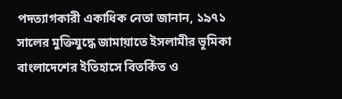পদত্যাগকারী একাধিক নেতা জানান, ১৯৭১ সালের মুক্তিযুদ্ধে জামায়াতে ইসলামীর ভূমিকা বাংলাদেশের ইতিহাসে বিতর্কিত ও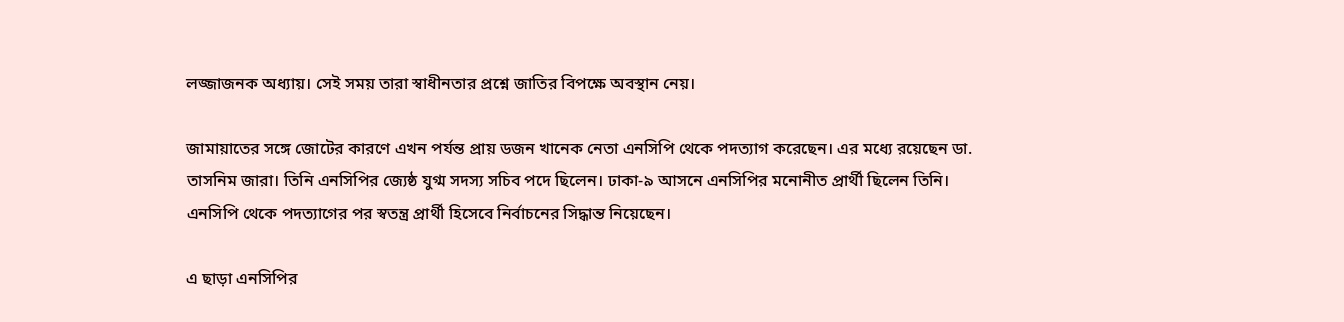লজ্জাজনক অধ্যায়। সেই সময় তারা স্বাধীনতার প্রশ্নে জাতির বিপক্ষে অবস্থান নেয়।

জামায়াতের সঙ্গে জোটের কারণে এখন পর্যন্ত প্রায় ডজন খানেক নেতা এনসিপি থেকে পদত্যাগ করেছেন। এর মধ্যে রয়েছেন ডা. তাসনিম জারা। তিনি এনসিপির জ্যেষ্ঠ যুগ্ম সদস্য সচিব পদে ছিলেন। ঢাকা-৯ আসনে এনসিপির মনোনীত প্রার্থী ছিলেন তিনি। এনসিপি থেকে পদত্যাগের পর স্বতন্ত্র প্রার্থী হিসেবে নির্বাচনের সিদ্ধান্ত নিয়েছেন।

এ ছাড়া এনসিপির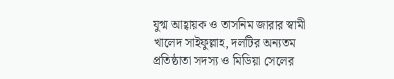যুগ্ম আহ্বায়ক ও তাসনিম জারার স্বামী খালেদ সাইফুল্লাহ, দলটির অন্যতম প্রতিষ্ঠাতা সদস্য ও মিডিয়া সেলের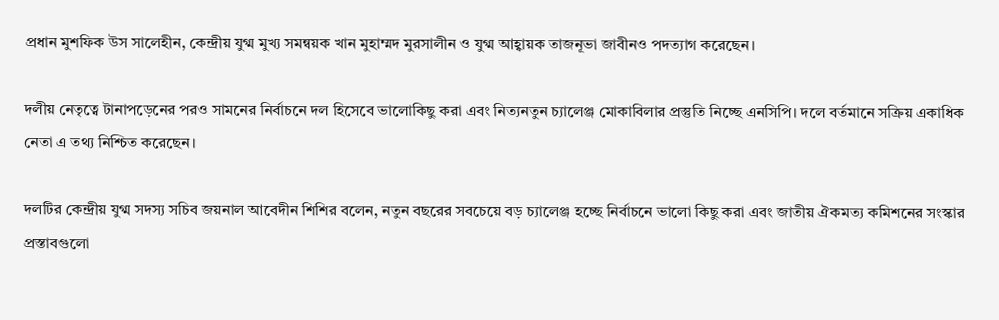প্রধান মুশফিক উস সালেহীন, কেন্দ্রীয় যুগ্ম মুখ্য সমন্বয়ক খান মুহাম্মদ মুরসালীন ও যুগ্ম আহ্বায়ক তাজনূভা জাবীনও পদত্যাগ করেছেন।

দলীয় নেতৃত্বে টানাপড়েনের পরও সামনের নির্বাচনে দল হিসেবে ভালোকিছু করা এবং নিত্যনতুন চ্যালেঞ্জ মোকাবিলার প্রস্তুতি নিচ্ছে এনসিপি। দলে বর্তমানে সক্রিয় একাধিক নেতা এ তথ্য নিশ্চিত করেছেন।

দলটির কেন্দ্রীয় যুগ্ম সদস্য সচিব জয়নাল আবেদীন শিশির বলেন, নতুন বছরের সবচেয়ে বড় চ্যালেঞ্জ হচ্ছে নির্বাচনে ভালো কিছু করা এবং জাতীয় ঐকমত্য কমিশনের সংস্কার প্রস্তাবগুলো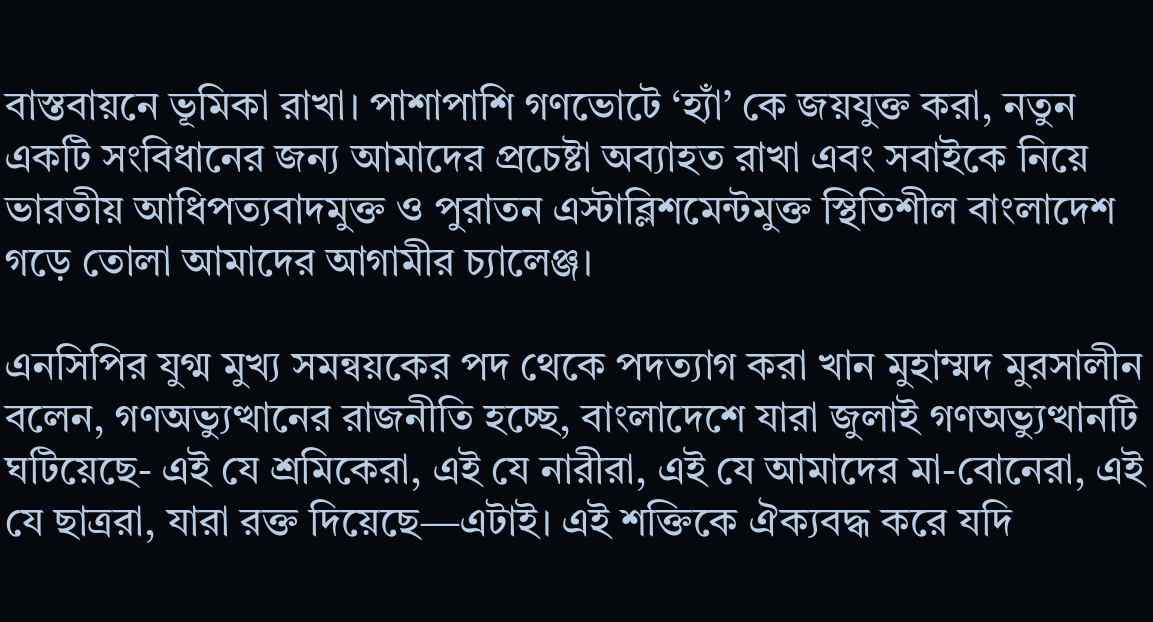বাস্তবায়নে ভূমিকা রাখা। পাশাপাশি গণভোটে ‘হ্যাঁ’ কে জয়যুক্ত করা, নতুন একটি সংবিধানের জন্য আমাদের প্রচেষ্টা অব্যাহত রাখা এবং সবাইকে নিয়ে ভারতীয় আধিপত্যবাদমুক্ত ও পুরাতন এস্টাব্লিশমেন্টমুক্ত স্থিতিশীল বাংলাদেশ গড়ে তোলা আমাদের আগামীর চ্যালেঞ্জ।

এনসিপির যুগ্ম মুখ্য সমন্বয়কের পদ থেকে পদত্যাগ করা খান মুহাম্মদ মুরসালীন বলেন, গণঅভ্যুত্থানের রাজনীতি হচ্ছে, বাংলাদেশে যারা জুলাই গণঅভ্যুত্থানটি ঘটিয়েছে- এই যে শ্রমিকেরা, এই যে নারীরা, এই যে আমাদের মা-বোনেরা, এই যে ছাত্ররা, যারা রক্ত দিয়েছে—এটাই। এই শক্তিকে ঐক্যবদ্ধ করে যদি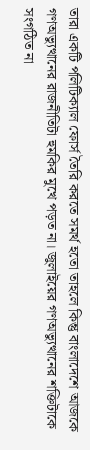তারা একটি পলিটিক্যাল ফোর্স তৈরি করতে সমর্থ হতো তাহলে কিন্তু বাংলাদেশে আজকে গণঅভ্যুত্থানের রাজনীতিটা হুমকির মুখে পড়ত না। জুলাইয়ের গণঅভ্যুত্থানের শক্তিটাকে সংগঠিত না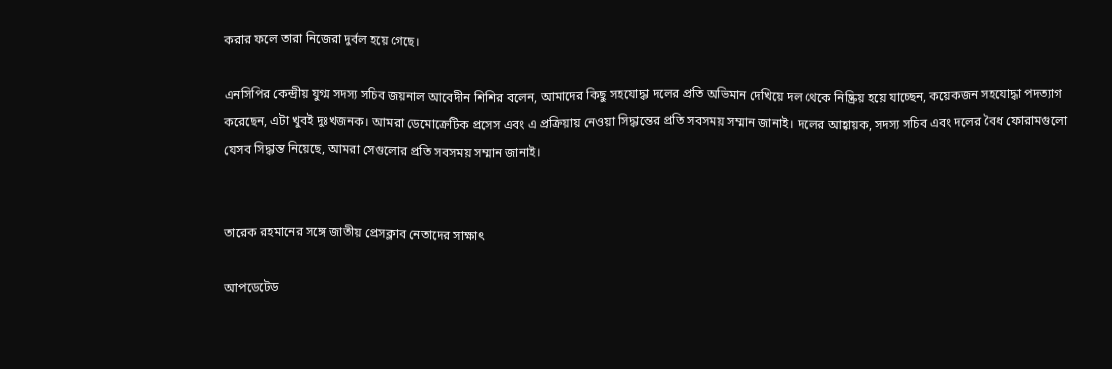করার ফলে তারা নিজেরা দুর্বল হয়ে গেছে।

এনসিপির কেন্দ্রীয় যুগ্ম সদস্য সচিব জয়নাল আবেদীন শিশির বলেন, আমাদের কিছু সহযোদ্ধা দলের প্রতি অভিমান দেখিয়ে দল থেকে নিষ্ক্রিয় হয়ে যাচ্ছেন, কয়েকজন সহযোদ্ধা পদত্যাগ করেছেন, এটা খুবই দুঃখজনক। আমরা ডেমোক্রেটিক প্রসেস এবং এ প্রক্রিয়ায় নেওয়া সিদ্ধান্তের প্রতি সবসময় সম্মান জানাই। দলের আহ্বায়ক, সদস্য সচিব এবং দলের বৈধ ফোরামগুলো যেসব সিদ্ধান্ত নিয়েছে, আমরা সেগুলোর প্রতি সবসময় সম্মান জানাই।


তারেক রহমানের সঙ্গে জাতীয় প্রেসক্লাব নেতাদের সাক্ষাৎ

আপডেটেড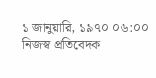১ জানুয়ারি, ১৯৭০ ০৬:০০
নিজস্ব প্রতিবেদক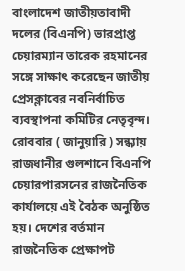বাংলাদেশ জাতীয়তাবাদী দলের (বিএনপি) ভারপ্রাপ্ত চেয়ারম্যান তারেক রহমানের সঙ্গে সাক্ষাৎ করেছেন জাতীয় প্রেসক্লাবের নবনির্বাচিত ব্যবস্থাপনা কমিটির নেতৃবৃন্দ। রোববার ( জানুয়ারি ) সন্ধ্যায় রাজধানীর গুলশানে বিএনপি চেয়ারপারসনের রাজনৈতিক কার্যালয়ে এই বৈঠক অনুষ্ঠিত হয়। দেশের বর্তমান রাজনৈতিক প্রেক্ষাপট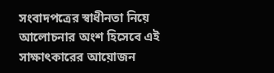সংবাদপত্রের স্বাধীনতা নিয়ে আলোচনার অংশ হিসেবে এই সাক্ষাৎকারের আয়োজন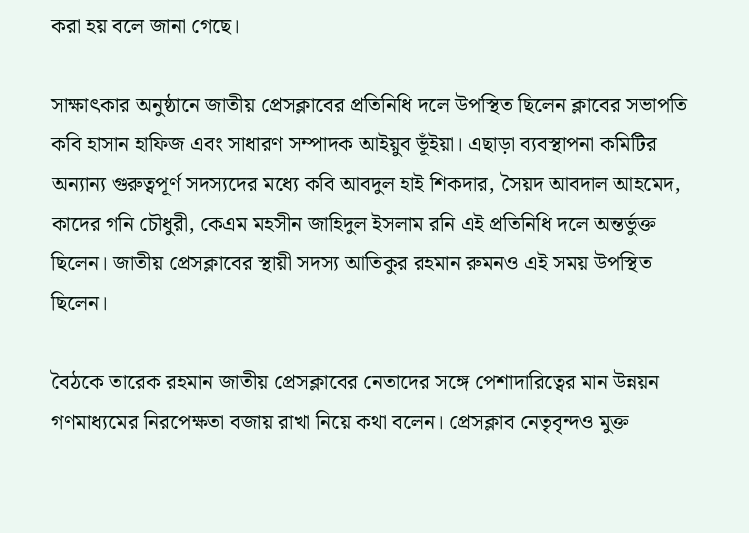করা হয় বলে জানা গেছে।

সাক্ষাৎকার অনুষ্ঠানে জাতীয় প্রেসক্লাবের প্রতিনিধি দলে উপস্থিত ছিলেন ক্লাবের সভাপতি কবি হাসান হাফিজ এবং সাধারণ সম্পাদক আইয়ুব ভূঁইয়া। এছাড়া ব্যবস্থাপনা কমিটির অন্যান্য গুরুত্বপূর্ণ সদস্যদের মধ্যে কবি আবদুল হাই শিকদার, সৈয়দ আবদাল আহমেদ, কাদের গনি চৌধুরী, কেএম মহসীন জাহিদুল ইসলাম রনি এই প্রতিনিধি দলে অন্তর্ভুক্ত ছিলেন। জাতীয় প্রেসক্লাবের স্থায়ী সদস্য আতিকুর রহমান রুমনও এই সময় উপস্থিত ছিলেন।

বৈঠকে তারেক রহমান জাতীয় প্রেসক্লাবের নেতাদের সঙ্গে পেশাদারিত্বের মান উন্নয়ন গণমাধ্যমের নিরপেক্ষতা বজায় রাখা নিয়ে কথা বলেন। প্রেসক্লাব নেতৃবৃন্দও মুক্ত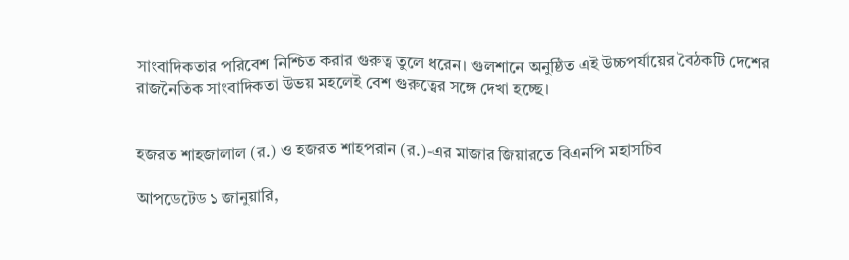সাংবাদিকতার পরিবেশ নিশ্চিত করার গুরুত্ব তুলে ধরেন। গুলশানে অনুষ্ঠিত এই উচ্চপর্যায়ের বৈঠকটি দেশের রাজনৈতিক সাংবাদিকতা উভয় মহলেই বেশ গুরুত্বের সঙ্গে দেখা হচ্ছে।


হজরত শাহজালাল (র.) ও হজরত শাহপরান (র.)-এর মাজার জিয়ারতে বিএনপি মহাসচিব

আপডেটেড ১ জানুয়ারি,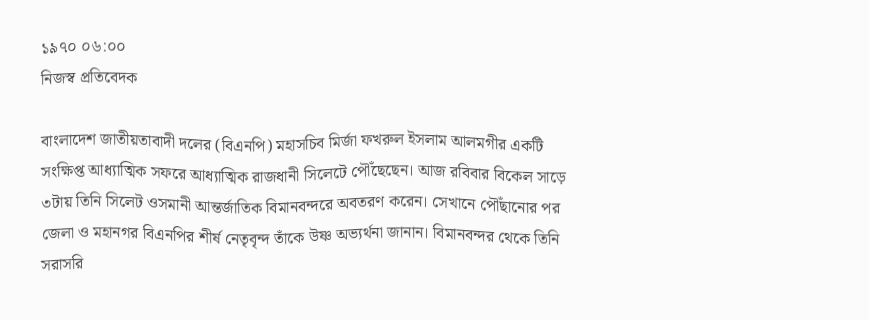১৯৭০ ০৬:০০
নিজস্ব প্রতিবেদক

বাংলাদেশ জাতীয়তাবাদী দলের (বিএনপি) মহাসচিব মির্জা ফখরুল ইসলাম আলমগীর একটি সংক্ষিপ্ত আধ্যাত্মিক সফরে আধ্যাত্মিক রাজধানী সিলেটে পৌঁছেছেন। আজ রবিবার বিকেল সাড়ে ৩টায় তিনি সিলেট ওসমানী আন্তর্জাতিক বিমানবন্দরে অবতরণ করেন। সেখানে পৌঁছানোর পর জেলা ও মহানগর বিএনপির শীর্ষ নেতৃবৃন্দ তাঁকে উষ্ণ অভ্যর্থনা জানান। বিমানবন্দর থেকে তিনি সরাসরি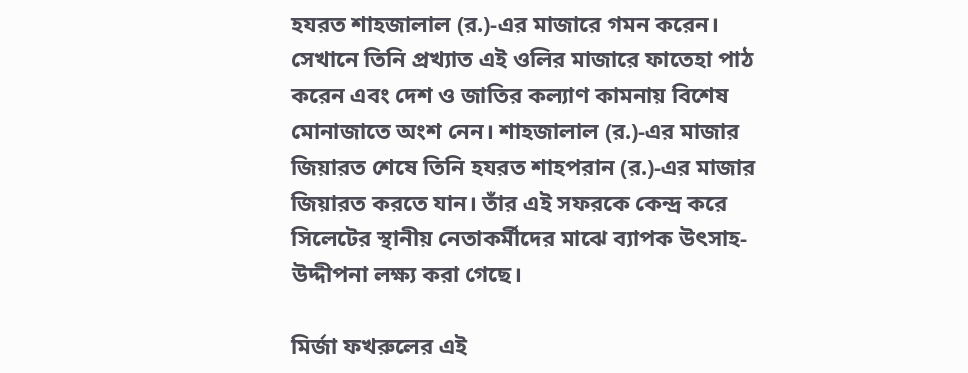হযরত শাহজালাল (র.)-এর মাজারে গমন করেন। সেখানে তিনি প্রখ্যাত এই ওলির মাজারে ফাতেহা পাঠ করেন এবং দেশ ও জাতির কল্যাণ কামনায় বিশেষ মোনাজাতে অংশ নেন। শাহজালাল (র.)-এর মাজার জিয়ারত শেষে তিনি হযরত শাহপরান (র.)-এর মাজার জিয়ারত করতে যান। তাঁর এই সফরকে কেন্দ্র করে সিলেটের স্থানীয় নেতাকর্মীদের মাঝে ব্যাপক উৎসাহ-উদ্দীপনা লক্ষ্য করা গেছে।

মির্জা ফখরুলের এই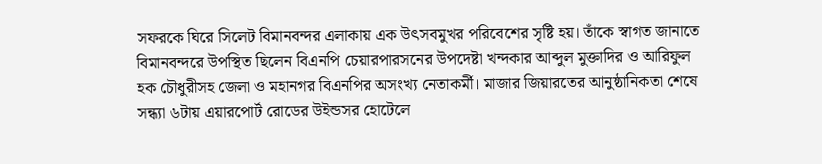সফরকে ঘিরে সিলেট বিমানবন্দর এলাকায় এক উৎসবমুখর পরিবেশের সৃষ্টি হয়। তাঁকে স্বাগত জানাতে বিমানবন্দরে উপস্থিত ছিলেন বিএনপি চেয়ারপারসনের উপদেষ্টা খন্দকার আব্দুল মুক্তাদির ও আরিফুল হক চৌধুরীসহ জেলা ও মহানগর বিএনপির অসংখ্য নেতাকর্মী। মাজার জিয়ারতের আনুষ্ঠানিকতা শেষে সন্ধ্যা ৬টায় এয়ারপোর্ট রোডের উইন্ডসর হোটেলে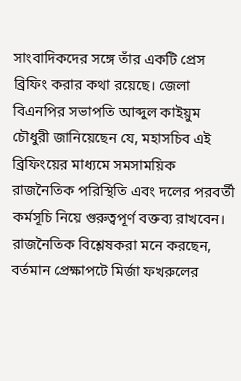সাংবাদিকদের সঙ্গে তাঁর একটি প্রেস ব্রিফিং করার কথা রয়েছে। জেলা বিএনপির সভাপতি আব্দুল কাইয়ুম চৌধুরী জানিয়েছেন যে, মহাসচিব এই ব্রিফিংয়ের মাধ্যমে সমসাময়িক রাজনৈতিক পরিস্থিতি এবং দলের পরবর্তী কর্মসূচি নিয়ে গুরুত্বপূর্ণ বক্তব্য রাখবেন। রাজনৈতিক বিশ্লেষকরা মনে করছেন, বর্তমান প্রেক্ষাপটে মির্জা ফখরুলের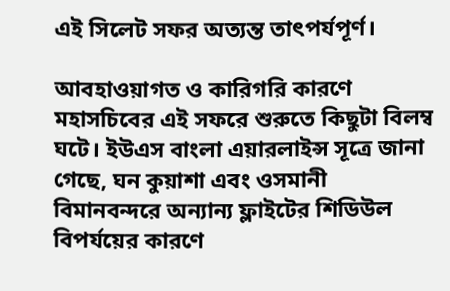এই সিলেট সফর অত্যন্ত তাৎপর্যপূর্ণ।

আবহাওয়াগত ও কারিগরি কারণে মহাসচিবের এই সফরে শুরুতে কিছুটা বিলম্ব ঘটে। ইউএস বাংলা এয়ারলাইন্স সূত্রে জানা গেছে, ঘন কুয়াশা এবং ওসমানী বিমানবন্দরে অন্যান্য ফ্লাইটের শিডিউল বিপর্যয়ের কারণে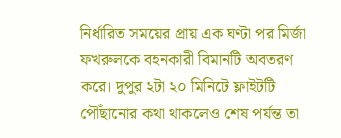নির্ধারিত সময়ের প্রায় এক ঘণ্টা পর মির্জা ফখরুলকে বহনকারী বিমানটি অবতরণ করে। দুপুর ২টা ২০ মিনিটে ফ্লাইটটি পৌঁছানোর কথা থাকলেও শেষ পর্যন্ত তা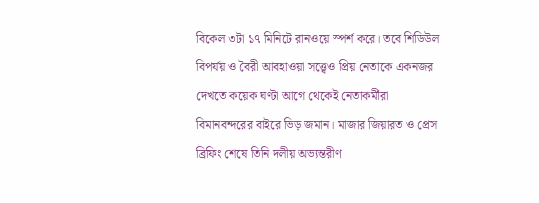বিকেল ৩টা ১৭ মিনিটে রানওয়ে স্পর্শ করে। তবে শিডিউল বিপর্যয় ও বৈরী আবহাওয়া সত্ত্বেও প্রিয় নেতাকে একনজর দেখতে কয়েক ঘণ্টা আগে থেকেই নেতাকর্মীরা বিমানবন্দরের বাইরে ভিড় জমান। মাজার জিয়ারত ও প্রেস ব্রিফিং শেষে তিনি দলীয় অভ্যন্তরীণ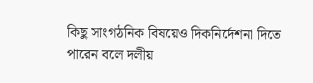কিছু সাংগঠনিক বিষয়েও দিকনির্দেশনা দিতে পারেন বলে দলীয়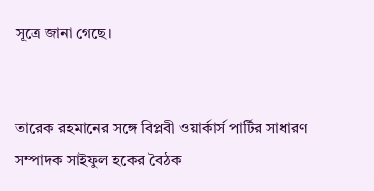সূত্রে জানা গেছে।


তারেক রহমানের সঙ্গে বিপ্লবী ওয়ার্কার্স পার্টির সাধারণ সম্পাদক সাইফুল হকের বৈঠক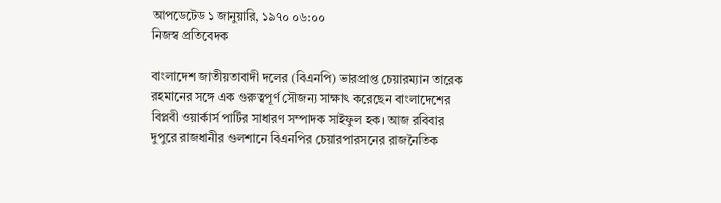আপডেটেড ১ জানুয়ারি, ১৯৭০ ০৬:০০
নিজস্ব প্রতিবেদক

বাংলাদেশ জাতীয়তাবাদী দলের (বিএনপি) ভারপ্রাপ্ত চেয়ারম্যান তারেক রহমানের সঙ্গে এক গুরুত্বপূর্ণ সৌজন্য সাক্ষাৎ করেছেন বাংলাদেশের বিপ্লবী ওয়ার্কার্স পার্টির সাধারণ সম্পাদক সাইফুল হক। আজ রবিবার দুপুরে রাজধানীর গুলশানে বিএনপির চেয়ারপারসনের রাজনৈতিক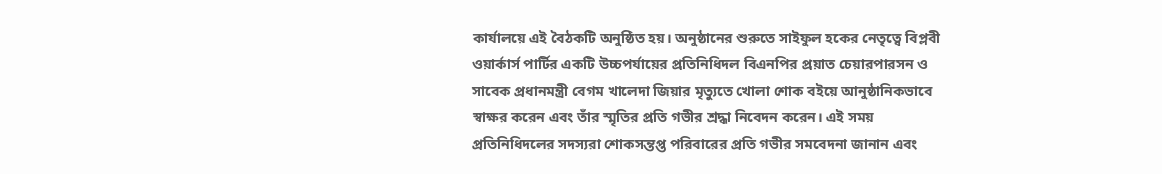কার্যালয়ে এই বৈঠকটি অনুষ্ঠিত হয়। অনুষ্ঠানের শুরুতে সাইফুল হকের নেতৃত্বে বিপ্লবী ওয়ার্কার্স পার্টির একটি উচ্চপর্যায়ের প্রতিনিধিদল বিএনপির প্রয়াত চেয়ারপারসন ও সাবেক প্রধানমন্ত্রী বেগম খালেদা জিয়ার মৃত্যুতে খোলা শোক বইয়ে আনুষ্ঠানিকভাবে স্বাক্ষর করেন এবং তাঁর স্মৃতির প্রতি গভীর শ্রদ্ধা নিবেদন করেন। এই সময় প্রতিনিধিদলের সদস্যরা শোকসন্তপ্ত পরিবারের প্রতি গভীর সমবেদনা জানান এবং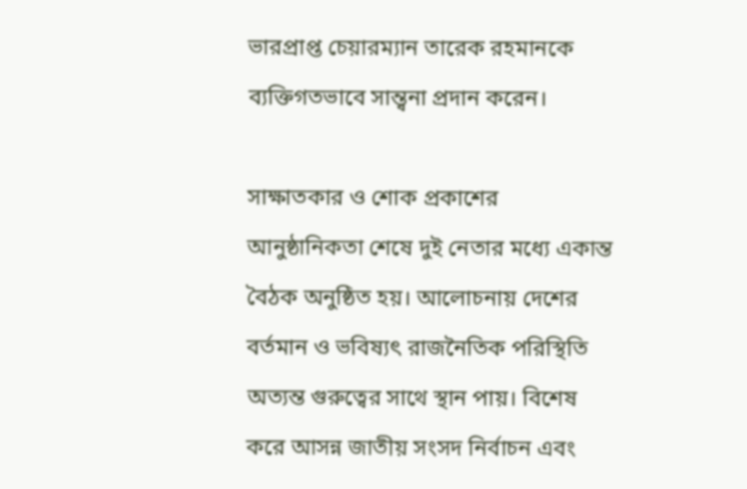ভারপ্রাপ্ত চেয়ারম্যান তারেক রহমানকে ব্যক্তিগতভাবে সান্ত্বনা প্রদান করেন।

সাক্ষাতকার ও শোক প্রকাশের আনুষ্ঠানিকতা শেষে দুই নেতার মধ্যে একান্ত বৈঠক অনুষ্ঠিত হয়। আলোচনায় দেশের বর্তমান ও ভবিষ্যৎ রাজনৈতিক পরিস্থিতি অত্যন্ত গুরুত্বের সাথে স্থান পায়। বিশেষ করে আসন্ন জাতীয় সংসদ নির্বাচন এবং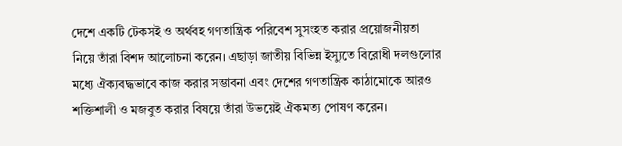দেশে একটি টেকসই ও অর্থবহ গণতান্ত্রিক পরিবেশ সুসংহত করার প্রয়োজনীয়তা নিয়ে তাঁরা বিশদ আলোচনা করেন। এছাড়া জাতীয় বিভিন্ন ইস্যুতে বিরোধী দলগুলোর মধ্যে ঐক্যবদ্ধভাবে কাজ করার সম্ভাবনা এবং দেশের গণতান্ত্রিক কাঠামোকে আরও শক্তিশালী ও মজবুত করার বিষয়ে তাঁরা উভয়েই ঐকমত্য পোষণ করেন।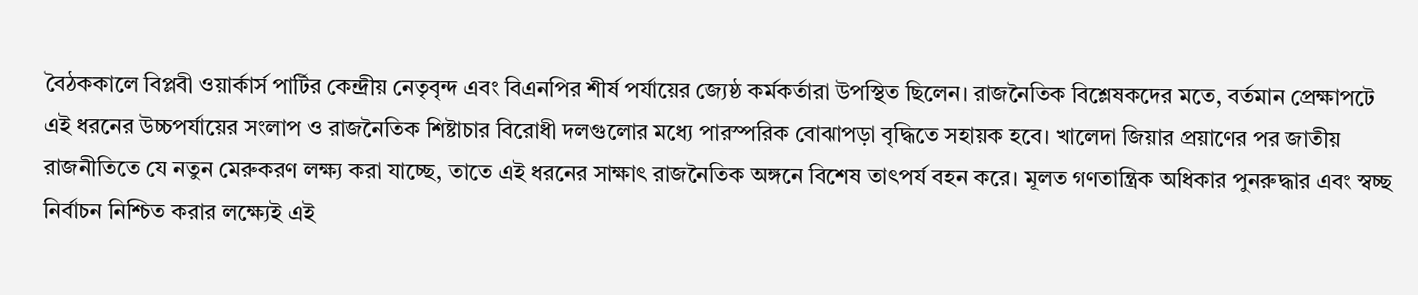বৈঠককালে বিপ্লবী ওয়ার্কার্স পার্টির কেন্দ্রীয় নেতৃবৃন্দ এবং বিএনপির শীর্ষ পর্যায়ের জ্যেষ্ঠ কর্মকর্তারা উপস্থিত ছিলেন। রাজনৈতিক বিশ্লেষকদের মতে, বর্তমান প্রেক্ষাপটে এই ধরনের উচ্চপর্যায়ের সংলাপ ও রাজনৈতিক শিষ্টাচার বিরোধী দলগুলোর মধ্যে পারস্পরিক বোঝাপড়া বৃদ্ধিতে সহায়ক হবে। খালেদা জিয়ার প্রয়াণের পর জাতীয় রাজনীতিতে যে নতুন মেরুকরণ লক্ষ্য করা যাচ্ছে, তাতে এই ধরনের সাক্ষাৎ রাজনৈতিক অঙ্গনে বিশেষ তাৎপর্য বহন করে। মূলত গণতান্ত্রিক অধিকার পুনরুদ্ধার এবং স্বচ্ছ নির্বাচন নিশ্চিত করার লক্ষ্যেই এই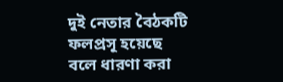দুই নেতার বৈঠকটি ফলপ্রসূ হয়েছে বলে ধারণা করা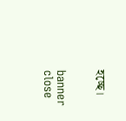হচ্ছে।


banner close